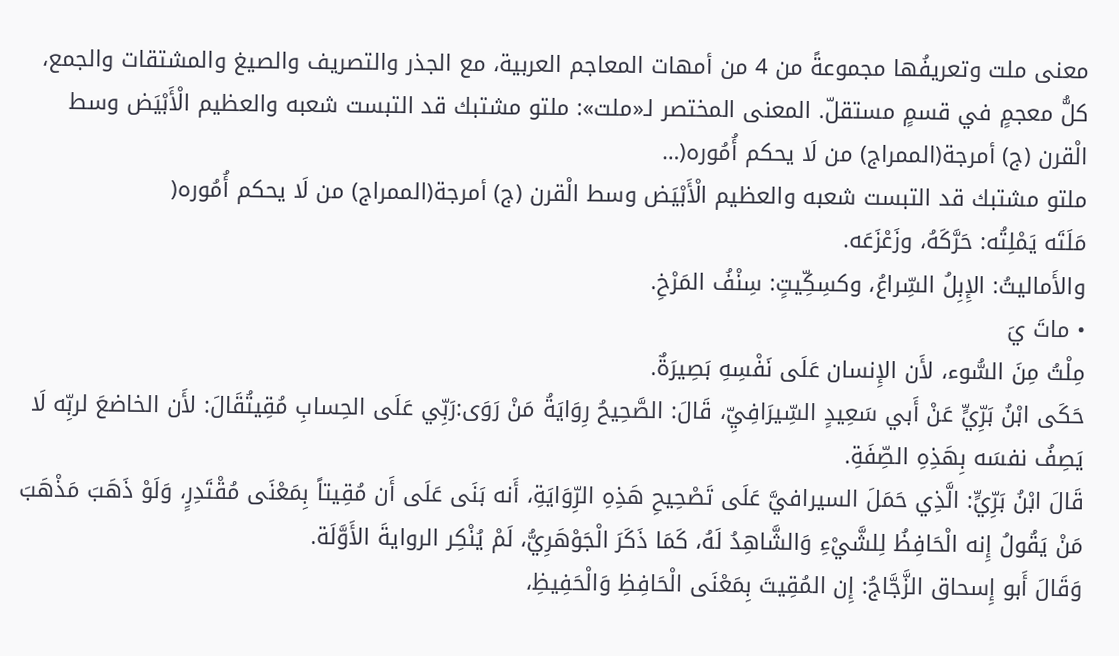معنى ملت وتعريفُها مجموعةً من 4 من أمهات المعاجم العربية، مع الجذر والتصريف والصيغ والمشتقات والجمع، كلُّ معجمٍ في قسمٍ مستقلّ. المعنى المختصر لـ«ملت»: ملتو مشتبك قد التبست شعبه والعظيم الْأَبْيَض وسط الْقرن (ج) أمرجة(الممراج) من لَا يحكم أُمُوره(…
ملتو مشتبك قد التبست شعبه والعظيم الْأَبْيَض وسط الْقرن (ج) أمرجة(الممراج) من لَا يحكم أُمُوره(
مَلَتَه يَمْلِتُه: حَرَّكَهُ، وزَعْزَعَه.
والأَماليتُ: الإِبِلُ السِّراعُ، وكسِكِّيتٍ: سِنْفُ المَرْخِ.
• ماتَ يَ
مِلْتُ مِنَ السُّوء، لأَن الإِنسان عَلَى نَفْسِهِ بَصِيرَةٌ.
حَكَى ابْنُ بَرِّيٍّ عَنْ أَبي سَعِيدٍ السِّيرَافِيِّ، قَالَ: الصَّحِيحُ رِوَايَةُ مَنْ رَوَى:رَبِّي عَلَى الحِسابِ مُقِيتُقَالَ: لأَن الخاضعَ لربِّه لَا يَصِفُ نفسَه بِهَذِهِ الصِّفَةِ.
قَالَ ابْنُ بَرِّيٍّ: الَّذِي حَمَلَ السيرافيَّ عَلَى تَصْحِيحِ هَذِهِ الرِّوَايَةِ، أَنه بَنَى عَلَى أَن مُقِيتاً بِمَعْنَى مُقْتَدِرٍ، وَلَوْ ذَهَبَ مَذْهَبَ مَنْ يَقُولُ إِنه الْحَافِظُ لِلشَّيْءِ وَالشَّاهِدُ لَهُ، كَمَا ذَكَرَ الْجَوْهَرِيُّ، لَمْ يُنْكِر الروايةَ الأَوَّلَة.
وَقَالَ أَبو إِسحاق الزَّجَّاجُ: إِن المُقِيتَ بِمَعْنَى الْحَافِظِ وَالْحَفِيظِ،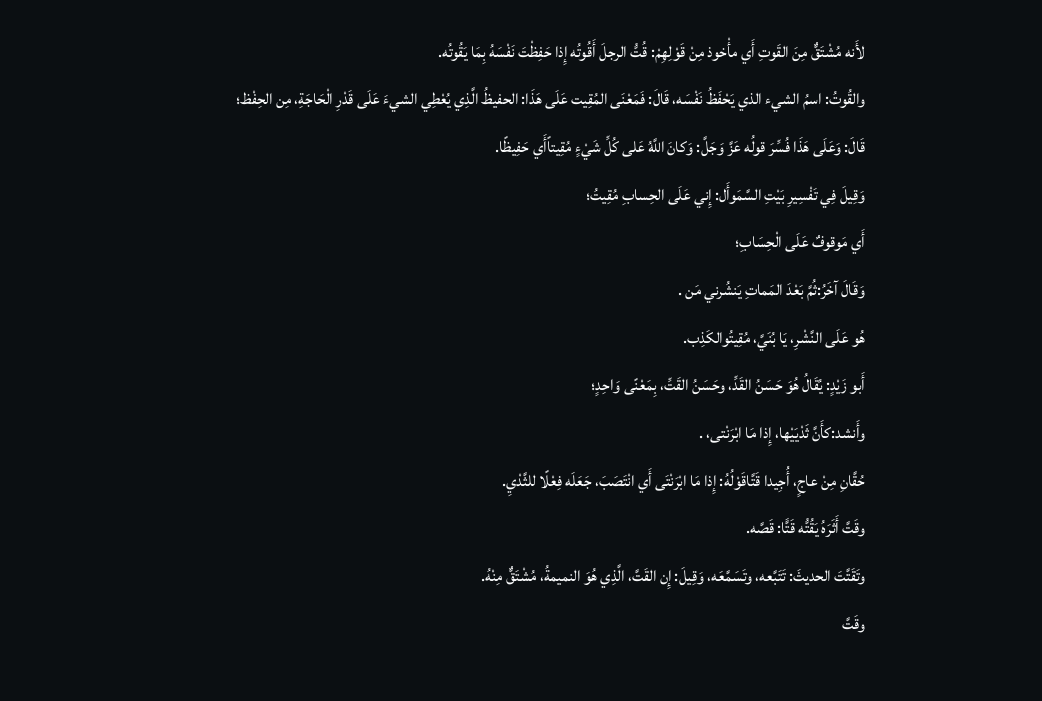لأَنه مُشْتَقٌّ مِنَ القَوتِ أَي مأْخوذ مِنْ قَوْلِهِمْ: قُتُّ الرجلَ أَقُوتُه إِذا حَفِظْتَ نَفْسَهُ بِمَا يَقُوتُه.
والقُوتُ: اسمُ الشيء الذي يَحْفَظُ نَفْسَه، قَالَ: فَمَعْنَى المُقِيت عَلَى هَذَا: الحفيظُ الَّذِي يُعْطِي الشيءَ عَلَى قَدْرِ الْحَاجَةِ، مِن الحِفْظ؛
قَالَ: وَعَلَى هَذَا فُسِّرَ قولُه عَزَّ وَجَلَّ: وَكانَ اللَّهُ عَلى كُلِّ شَيْءٍ مُقِيتاًأَي حَفِيظًا.
وَقِيلَ فِي تَفْسِيرِ بَيْتِ السَّمَوأَل: إِني عَلَى الحِسابِ مُقِيتُ؛
أَي مَوقوفٌ عَلَى الْحِسَابِ؛
وَقَالَ آخَرُ:ثُمَّ بَعْدَ المَماتِ يَنشُرني مَن .
هُو عَلَى النَّشْرِ، يَا بُنَيَّ، مُقِيتُوالكَذِب.
أَبو زَيْدٍ: يُقَالُ هُوَ حَسَنُ القَدِّ، وحَسَنُ القَتِّ، بِمَعْنًى وَاحِدٍ؛
وأَنشد:كأَنَّ ثَدْيَيْها، إِذا مَا ابْرَنْتى، .
حُقَّانِ مِنْ عاجٍ، أُجِيدا قَتَّاقَوْلُهُ: إِذا مَا ابْرَنْتَى أَي انْتَصَبَ، جَعَلَه فِعْلًا للثَّدْيِ.
وقَتَّ أَثَرَهُ يَقُتُّه قَتًّا: قَصَّه.
وتَقَتَّتَ الحديثَ: تَتَبَّعه، وتَسَمَّعَه، وَقِيلَ: إِن القَتَّ، الَّذِي هُوَ النميمةُ، مُشْتَقٌّ مِنْهُ.
وقَتَّ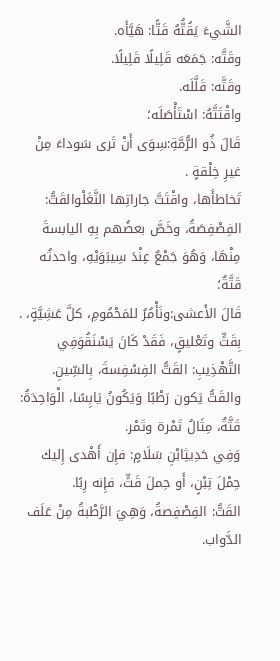الشَّيءَ يَقُتُّهُ قَتًّا: هَيَّأَه.
وقَتَّه: جَمَعَه قَلِيلًا قَلِيلًا.
وقَتَّه: قَلَّلَه.
واقْتَتَّهُ: اسْتَأْصَلَه؛
قَالَ ذُو الرُّمَّةِ:سِوَى أَنْ تَرى سَوداءَ مِنْ غيرِ خِلْقةٍ .
تَخاطأَها، واقْتَتَّ جاراتِها النَّغَلْوالقَتُّ: الفِصْفِصَةُ، وخَصَّ بعضُهم بِهِ اليابسةَ مِنْهَا، وَهُوَ جَمْعٌ عِنْدَ سِيبَوَيْهِ، واحدتُه قَتَّةٌ؛
قَالَ الأَعشى:ونَأْمُرُ للمَحْمُومِ، كلَّ عَشِيَّةٍ، .
بِقَتٍّ وتَعْليقٍ، فَقَدْ كَانَ يَسْنَقُوَفِي التَّهْذِيبِ: القَتُّ الفِسْفِسةَ، بِالسِّينِ.
والقَتُّ يَكون رَطْبًا وَيَكُونُ يَابِسًا، الْوَاحِدَةُ: قَتَّةٌ، مِثَالُ تَمْرة وتَمْر.
وَفِي حَدِيثِابْنِ سَلَامٍ: فإِن أَهْدى إِليك حِمْلَ تِبْنٍ، أَو حِملَ قَتٍّ، فإِنه رِبًا.
القَتُّ: الفِصْفِصةُ، وَهِيَ الرَّطْبةُ مِنْ عَلَف الدَّواب.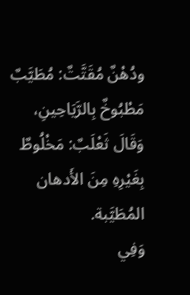ودُهْنٌ مُقَتَّتٌ: مُطَيَّبٌ مَطْبُوخٌ بِالرَّيَاحِينِ، وَقَالَ ثَعْلَبٌ: مَخْلُوطٌ بِغَيْرِهِ مِنَ الأَدهان المُطَيَّبة.
وَفِي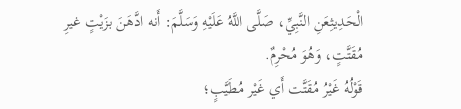الْحَدِيثِعَنِ النَّبِيِّ، صَلَّى اللَّهُ عَلَيْهِ وَسَلَّمَ: أَنه ادَّهَنَ بزَيْتٍ غيرِ مُقَتَّتٍ، وَهُوَ مُحْرِمٌ.
قَوْلُهُ غَيْرُ مُقَتَّت أَي غَيْر مُطَيَّبٍ؛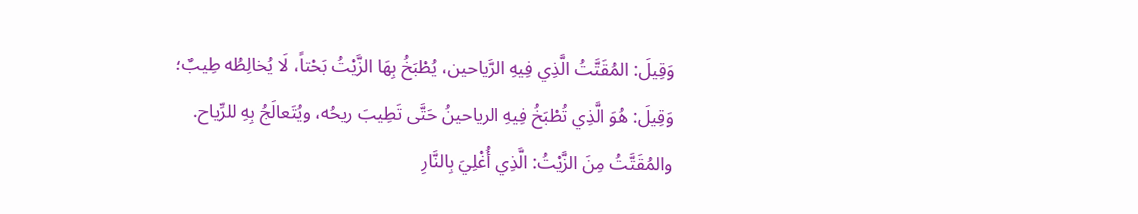وَقِيلَ: المُقَتَّتُ الَّذِي فِيهِ الرَّياحين، يُطْبَخُ بِهَا الزَّيْتُ بَحْتاً، لَا يُخالِطُه طِيبٌ؛
وَقِيلَ: هُوَ الَّذِي تُطْبَخُ فِيهِ الرياحينُ حَتَّى تَطِيبَ ريحُه، ويُتَعالَجُ بِهِ للرِّياح.
والمُقَتَّتُ مِنَ الزَّيْتُ: الَّذِي أُغْلِيَ بِالنَّارِ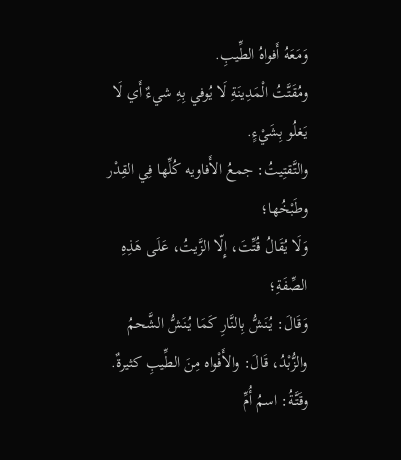وَمَعَهُ أَفواهُ الطِّيبِ.
ومُقَتَّتُ الْمَدِينَةِ لَا يُوفي بِهِ شيءٌ أَي لَا يَغلُو بِشَيْءٍ.
والتَّقتِيتُ: جمعُ الأَفاويه كُلِّها فِي القِدْر وطَبْخُها؛
وَلَا يُقَالُ قُتِّتَ، إِلّا الزَّيتُ، عَلَى هَذِهِ الصِّفَةِ؛
وَقَالَ: يُنَشُّ بِالنَّارِ كَمَا يُنَشُّ الشَّحمُ والزُّبْدُ، قَالَ: والأَفْواه مِنَ الطِّيبِ كثيرةٌ.
وقَتَّةُ: اسمُ أُمِّ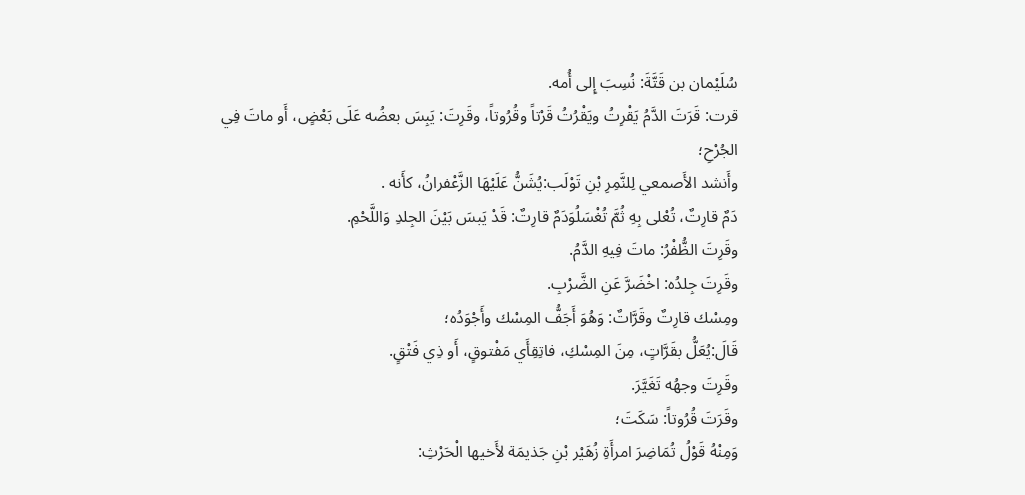سُلَيْمان بن قَتَّةَ: نُسِبَ إِلى أُمه.
قرت: قَرَتَ الدَّمُ يَقْرِتُ ويَقْرُتُ قَرْتاً وقُرُوتاً، وقَرِتَ: يَبِسَ بعضُه عَلَى بَعْضٍ، أَو ماتَ فِي الجُرْحِ؛
وأَنشد الأَصمعي لِلنَّمِرِ بْنِ تَوْلَب:يُشَنُّ عَلَيْهَا الزَّعْفرانُ، كأَنه .
دَمٌ قارِتٌ، تُعْلى بِهِ ثُمَّ تُغْسَلُوَدَمٌ قارِتٌ: قَدْ يَبسَ بَيْنَ الجِلدِ وَاللَّحْمِ.
وقَرِتَ الظُّفْرُ: ماتَ فِيهِ الدَّمُ.
وقَرِتَ جِلدُه: اخْضَرَّ عَنِ الضَّرْبِ.
ومِسْك قارِتٌ وقَرَّاتٌ: وَهُوَ أَجَفُّ المِسْك وأَجْوَدُه؛
قَالَ:يُعَلُّ بقَرَّاتٍ، مِنَ المِسْكِ، فاتِقِأَي مَفْتوقٍ، أَو ذِي فَتْقٍ.
وقَرِتَ وجهُه تَغَيَّرَ.
وقَرَتَ قُرُوتاً: سَكَتَ؛
وَمِنْهُ قَوْلُ تُمَاضِرَ امرأَةِ زُهَيْر بْنِ جَذيمَة لأَخيها الْحَرْثِ: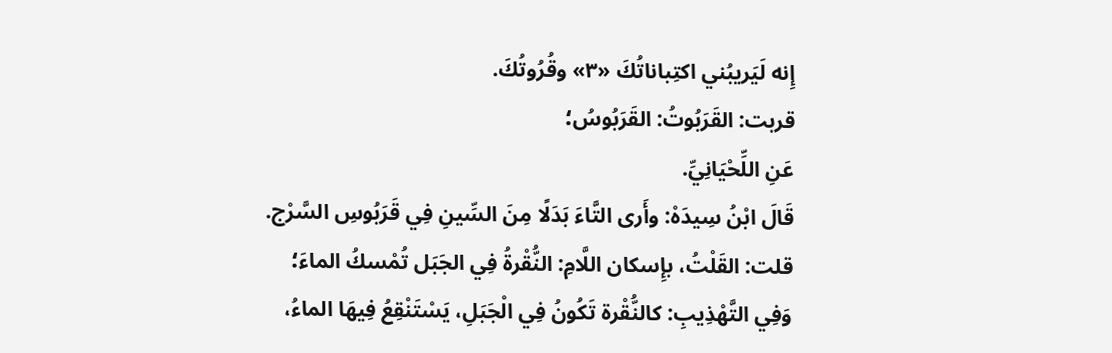إِنه لَيَريبُني اكتِباناتُكَ «٣» وقُرُوتُكَ.
قربت: القَرَبُوتُ: القَرَبُوسُ؛
عَنِ اللِّحْيَانِيِّ.
قَالَ ابْنُ سِيدَهْ: وأَرى التَّاءَ بَدَلًا مِنَ السِّينِ فِي قَرَبُوسِ السَّرْج.
قلت: القَلْتُ، بإِسكان اللَّامِ: النُّقْرةُ فِي الجَبَل تُمْسكُ الماءَ؛
وَفِي التَّهْذِيبِ: كالنُّقْرة تَكُونُ فِي الْجَبَلِ، يَسْتَنْقِعُ فِيهَا الماءُ،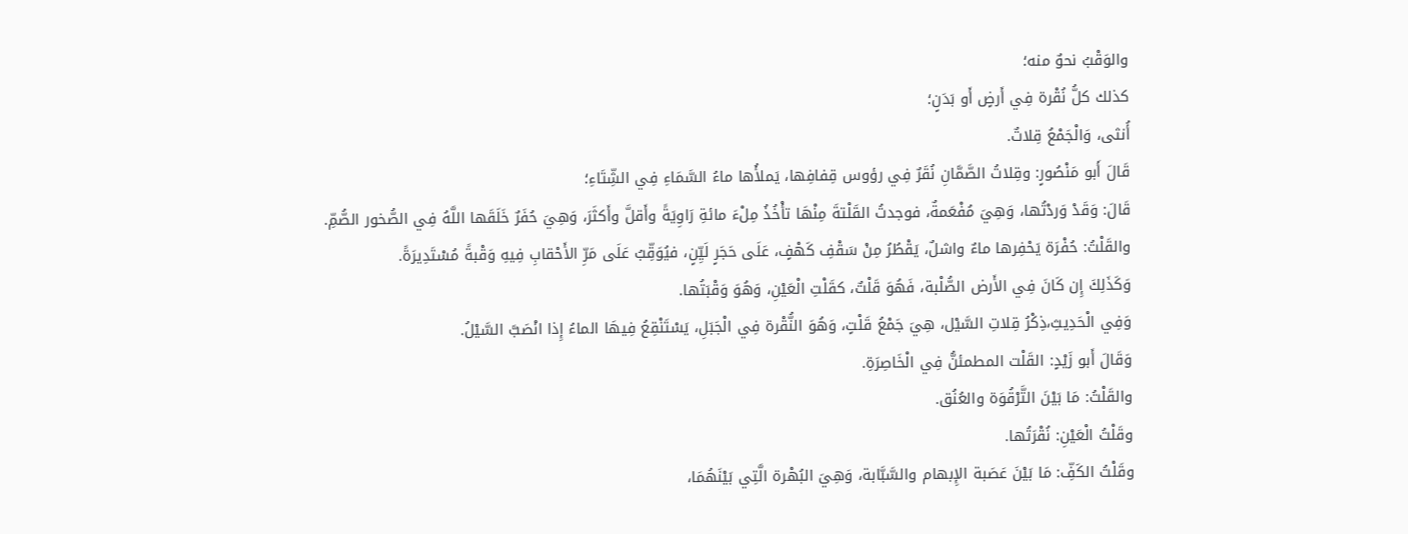والوَقْبُ نحوٌ منه؛
كذلك كلُّ نُقْرة فِي أَرضٍ أَو بَدَنٍ؛
أُنثى، وَالْجَمْعُ قِلاتٌ.
قَالَ أَبو مَنْصُورٍ: وقِلاتُ الصَّمَّانِ نُقَرٌ فِي رؤوس قِفافِها، يَملأُها ماءُ السَّمَاءِ فِي الشِّتَاءِ؛
قَالَ: وَقَدْ وَردْتُها، وَهِيَ مُفْعَمةٌ، فوجدتُ القَلْتةَ مِنْهَا تأْخُذُ مِلْءَ مائةِ رَاوِيَةً وأَقلَّ وأَكثَرَ، وَهِيَ حُفَرٌ خَلَقَها اللَّهُ فِي الصُّخور الصُّمِّ.
والقَلْتُ: حُفْرَة يَحْفِرها ماءٌ واشلٌ، يَقْطُرُ مِنْ سَقْفِ كَهْفٍ، عَلَى حَجَرٍ لَيِّنٍ، فيُوَقِّبُ عَلَى مَرِّ الأَحْقابِ فِيهِ وَقْبةً مُسْتَدِيرَةً.
وَكَذَلِكَ إِن كَانَ فِي الأَرض الصُّلْبة، فَهُوَ قَلْتٌ، كقَلْتِ الْعَيْنِ، وَهُوَ وَقْبَتُها.
وَفِي الْحَدِيثِ،ذِكْرُ قِلاتِ السَّيْل، هِيَ جَمْعُ قَلْتٍ، وَهُوَ النُّقْرة فِي الْجَبَلِ، يَسْتَنْقِعُ فِيهَا الماءُ إِذا انْصَبَّ السَّيْلُ.
وَقَالَ أَبو زَيْدٍ: القَلْت المطمئنُّ فِي الْخَاصِرَةِ.
والقَلْتُ: مَا بَيْنَ التَّرْقُوَة والعُنُق.
وقَلْتُ الْعَيْنِ: نُقْرَتُها.
وقَلْتُ الكَفِّ: مَا بَيْنَ عَصَبة الإِبهام والسَّبَّابة، وَهِيَ البُهْرة الَّتِي بَيْنَهُمَا،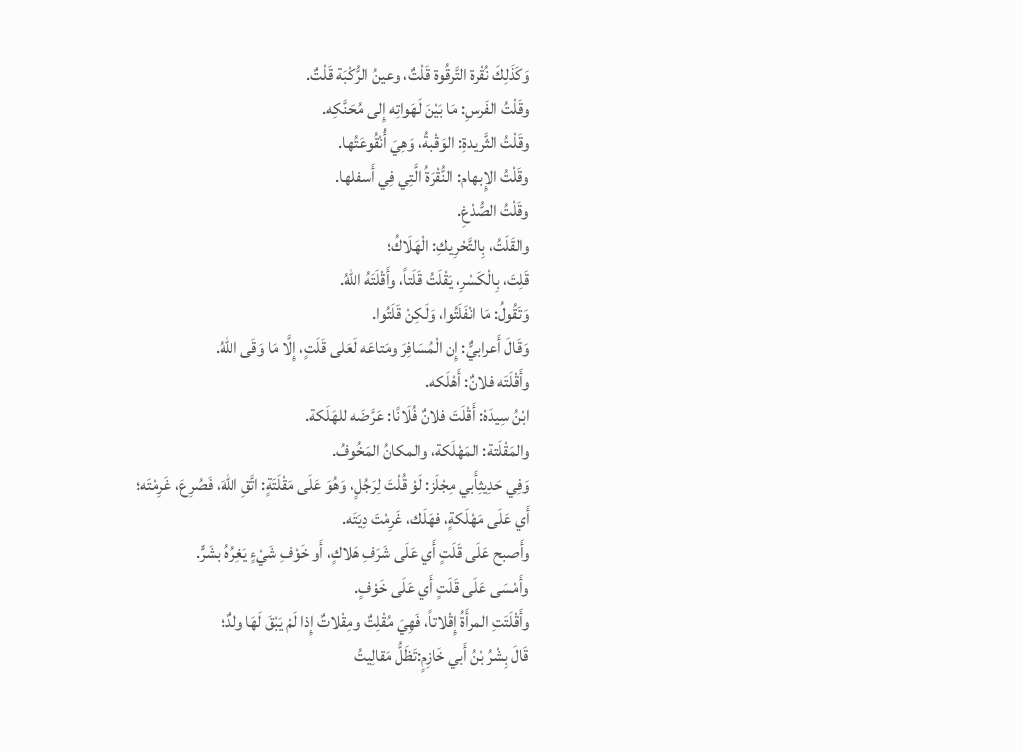وَكَذَلِكَ نُقْرة التَّرقُوة قَلْتٌ، وعينُ الرُّكْبَة قَلْتٌ.
وقَلْتُ الفَرسِ: مَا بَيْنَ لَهَواتِه إِلى مُحَنَّكِه.
وقَلْتُ الثَّريدةِ: الوَقْبةُ، وَهِيَ أُنْقُوعَتُها.
وقَلْتُ الإِبهام: النُّقْرَةُ الَّتِي فِي أَسفلها.
وقَلْتُ الصُّدْغِ.
والقَلَتُ، بِالتَّحْرِيكِ: الْهَلَاكُ؛
قَلِتَ، بِالْكَسْرِ، يَقْلَتُ قَلَتاً، وأَقْلَتَهُ اللهُ.
وَتَقُولُ: مَا انْفَلَتُوا، وَلَكِنْ قَلَتُوا.
وَقَالَ أَعرابيٌّ: إِن الْمُسَافِرَ ومَتاعَه لَعَلى قَلَتٍ، إِلَّا مَا وَقَى اللهُ.
وأَقْلَتَه فلانٌ: أَهْلَكه.
ابْنُ سِيدَهْ: أَقْلَتَ فلانٌ فُلَانًا: عَرَّضَه للهَلَكة.
والمَقْلَتة: المَهْلَكة، والمكانُ المَخُوفُ.
وَفِي حَدِيثِأَبي مِجْلَز: لَوْ قُلْتَ لِرَجُلٍ، وَهُوَ عَلَى مَقْلَتَةٍ: اتَّقِ اللهَ، فَصُرِعَ، غَرِمْتَه؛
أَي عَلَى مَهْلَكةٍ، فهَلَك، غَرِمْتَ دِيَتَه.
وأَصبح عَلَى قَلَتٍ أَي عَلَى شَرَفِ هَلاكٍ، أَو خَوْفِ شَيْءٍ يَغِرُهُ بشَرٍّ.
وأَمْسَى عَلَى قَلَتٍ أَي عَلَى خَوْفٍ.
وأَقْلَتَتِ المرأَةُ إِقْلاتاً، فَهِيَ مُقْلِتٌ ومِقْلاتٌ إِذا لَمْ يَبْقَ لَهَا ولدٌ؛
قَالَ بِشْرُ بْنُ أَبي خَازِمٍ:تَظَلُّ مَقالِيتُ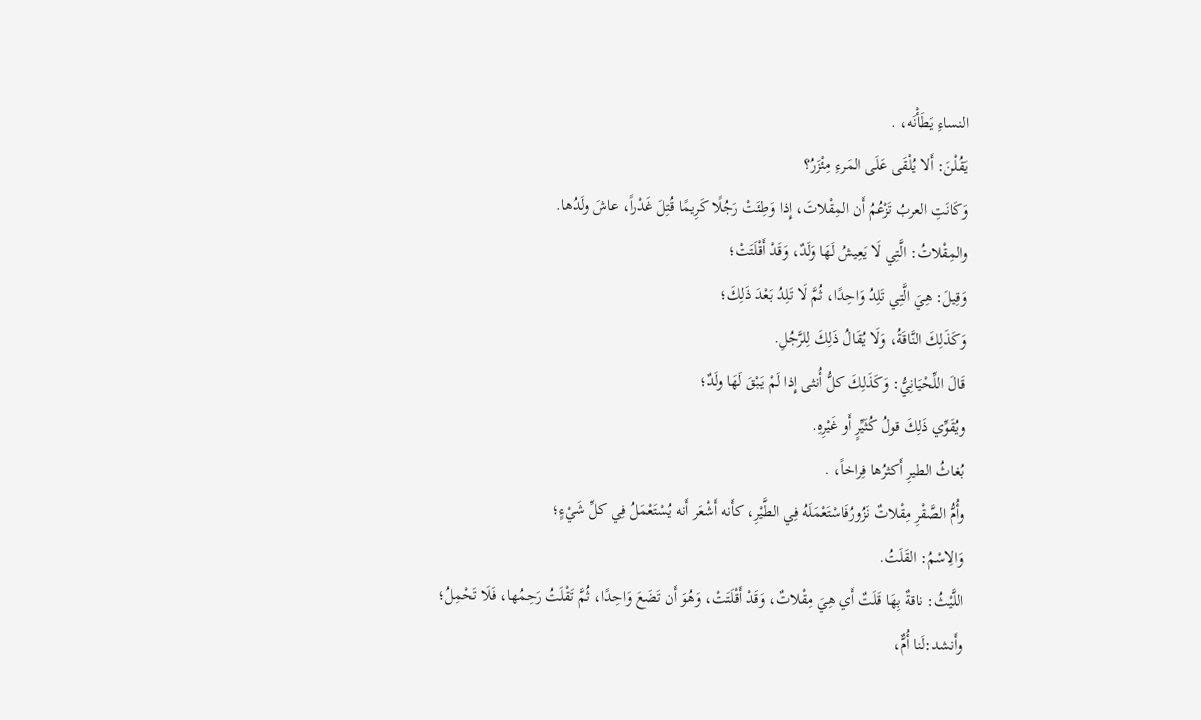النساءِ يَطَأْنَه، .
يَقُلْنَ: أَلا يُلْقَى عَلَى المَرءِ مِئْزَرُ؟
وَكَانَتِ العربُ تَزْعُمُ أَن المِقْلاتَ، إِذا وَطِئَتْ رَجُلًا كَرِيمًا قُتِلَ غَدْراً، عاشَ ولَدُها.
والمِقْلاتُ: الَّتِي لَا يَعِيشُ لَهَا وَلَدٌ، وَقَدْ أَقْلَتَتْ؛
وَقِيلَ: هِيَ الَّتِي تَلِدُ وَاحِدًا، ثُمَّ لَا تَلِدُ بَعْدَ ذَلِكَ؛
وَكَذَلِكَ النَّاقَةُ، وَلَا يُقَالُ ذَلِكَ لِلرَّجُلِ.
قَالَ اللِّحْيَانِيُّ: وَكَذَلِكَ كلُّ أُنثى إِذا لَمْ يَبْقَ لَهَا ولَدٌ؛
ويُقَوِّي ذَلِكَ قولُ كُثَيِّرٍ أَو غَيْرِهِ.
بُغاثُ الطيرِ أَكثرُها فِراخاً، .
وأُمُّ الصَّقْرِ مِقْلاتٌ نَزُورُفَاسْتَعْمَلَهُ فِي الطَّيْرِ، كأَنه أَشْعَر أَنه يُسْتَعْمَلُ فِي كلِّ شَيْءٍ؛
وَالِاسْمُ: القَلَتُ.
اللَّيْثُ: ناقةٌ بِهَا قَلَتٌ أَي هِيَ مِقْلاتٌ، وَقَدْ أَقْلَتَتْ، وَهُوَ أَن تَضَعَ وَاحِدًا، ثُمَّ تَقْلَتُ رَحِمُها، فَلَا تَحْمِلُ؛
وأَنشد:لَنا أُمٌّ،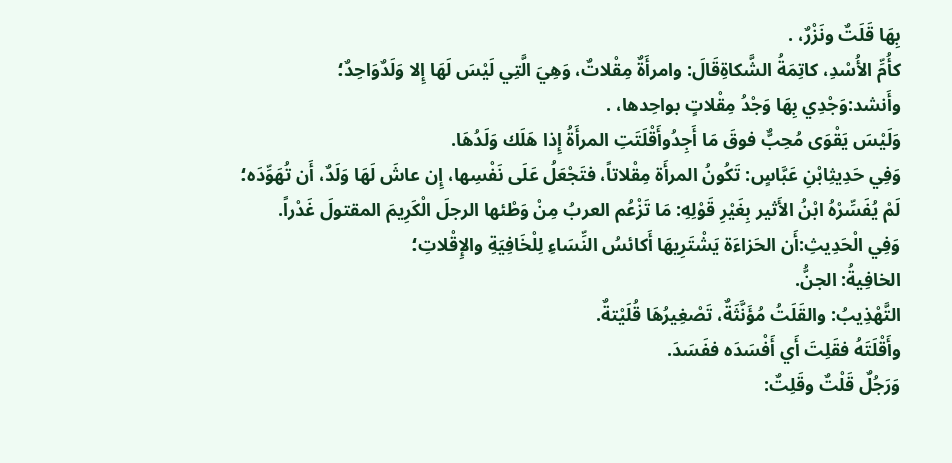بِهَا قَلَتٌ ونَزْرٌ، .
كأُمِّ الأُسْدِ، كاتِمَةُ الشَّكاةِقَالَ: وامرأَةٌ مِقْلاتٌ، وَهِيَ الَّتِي لَيْسَ لَهَا إِلا وَلَدٌوَاحِدٌ؛
وأَنشد:وَجْدِي بِهَا وَجْدُ مِقْلاتٍ بواحِدها، .
وَلَيْسَ يَقْوَى مُحِبٌّ فوقَ مَا أَجِدُوأَقْلَتَتِ المرأَةُ إِذا هَلَك وَلَدُهَا.
وَفِي حَدِيثِابْنِ عَبَّاسٍ: تَكُونُ المرأَة مِقْلاتاً، فتَجْعَلُ عَلَى نَفْسِها، إِن عاشَ لَهَا وَلَدٌ، أَن تُهَوِّدَه؛
لَمْ يُفَسِّرْهُ ابْنُ الأَثير بِغَيْرِ قَوْلِهِ: مَا تَزْعُم العربُ مِنْ وَطْئها الرجلَ الْكَرِيمَ المقتولَ غَدْراً.
وَفِي الْحَدِيثِ:أَن الحَزاءَة يَشْتَرِيهَا أَكائسُ النِّسَاءِ لِلْخَافِيَةِ والإِقْلاتِ؛
الخافِيةُ: الجنُّ.
التَّهْذِيبُ: والقَلَتُ مُؤَنَّثَةٌ، تَصْغِيرُهَا قُلَيْتةٌ.
وأَقْلَتَهُ فقَلِتَ أَي أَفْسَدَه ففَسَدَ.
وَرَجُلٌ قَلْتٌ وقَلِتٌ: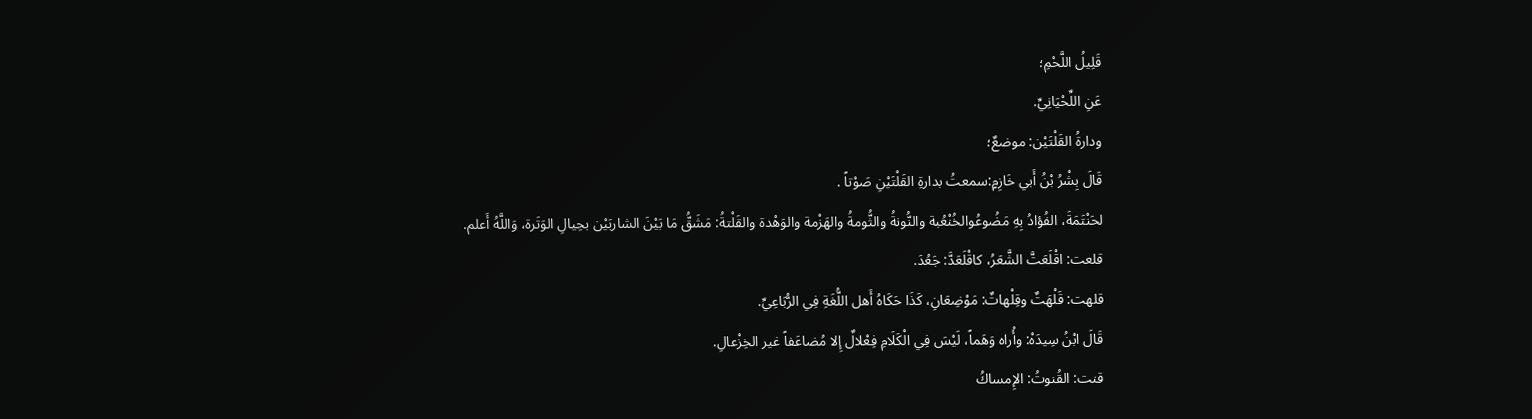قَلِيلُ اللَّحْمِ؛
عَنِ اللِّحْيَانِيِّ.
ودارةُ القَلْتَيْن: موضعٌ؛
قَالَ بِشْرُ بْنُ أَبي خَازِمٍ:سمعتُ بدارةِ القَلْتَيْنِ صَوْتاً .
لحَنْتَمَةَ، الفُؤادُ بِهِ مَضُوعُوالخُنْعُبة والنُّونةُ والثُّومةُ والهَزْمة والوَهْدة والقَلْتةُ: مَشَقُّ مَا بَيْنَ الشاربَيْن بحِيالِ الوَتَرة، وَاللَّهُ أَعلم.
قلعت: اقْلَعَتَّ الشَّعَرُ، كاقْلَعَدَّ: جَعُدَ.
قلهت: قَلْهَتٌ وقِلْهاتٌ: مَوْضِعَانِ، كَذَا حَكَاهُ أَهل اللُّغَةِ فِي الرُّبَاعِيِّ.
قَالَ ابْنُ سِيدَهْ: وأُراه وَهَماً، لَيْسَ فِي الْكَلَامِ فِعْلالٌ إِلا مُضاعَفاً غير الخِزْعالِ.
قنت: القُنوتُ: الإِمساكُ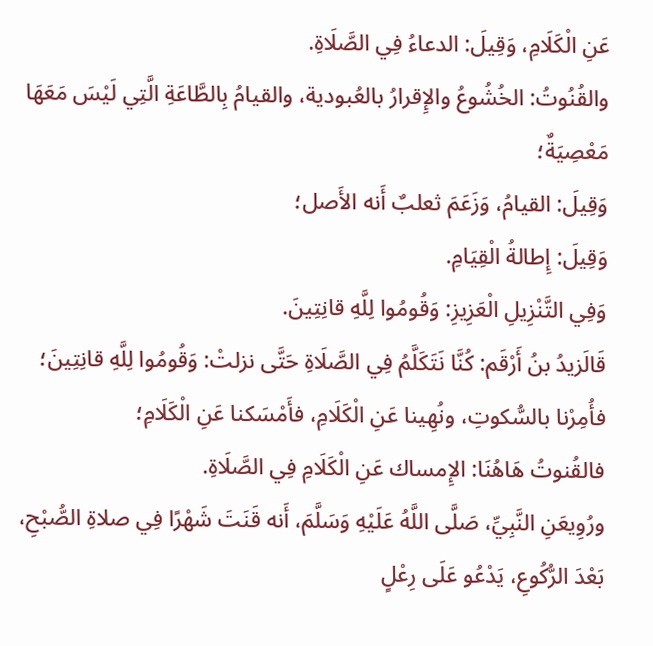عَنِ الْكَلَامِ، وَقِيلَ: الدعاءُ فِي الصَّلَاةِ.
والقُنُوتُ: الخُشُوعُ والإِقرارُ بالعُبودية، والقيامُ بِالطَّاعَةِ الَّتِي لَيْسَ مَعَهَا مَعْصِيَةٌ؛
وَقِيلَ: القيامُ، وَزَعَمَ ثعلبٌ أَنه الأَصل؛
وَقِيلَ: إِطالةُ الْقِيَامِ.
وَفِي التَّنْزِيلِ الْعَزِيزِ: وَقُومُوا لِلَّهِ قانِتِينَ.
قَالَزيدُ بنُ أَرْقَم: كُنَّا نَتَكَلَّمُ فِي الصَّلَاةِ حَتَّى نزلتْ: وَقُومُوا لِلَّهِ قانِتِينَ؛
فأُمِرْنا بالسُّكوتِ، ونُهِينا عَنِ الْكَلَامِ، فأَمْسَكنا عَنِ الْكَلَامِ؛
فالقُنوتُ هَاهُنَا: الإِمساك عَنِ الْكَلَامِ فِي الصَّلَاةِ.
ورُوِيعَنِ النَّبِيِّ، صَلَّى اللَّهُ عَلَيْهِ وَسَلَّمَ، أَنه قَنَتَ شَهْرًا فِي صلاةِ الصُّبْحِ، بَعْدَ الرُّكُوعِ، يَدْعُو عَلَى رِعْلٍ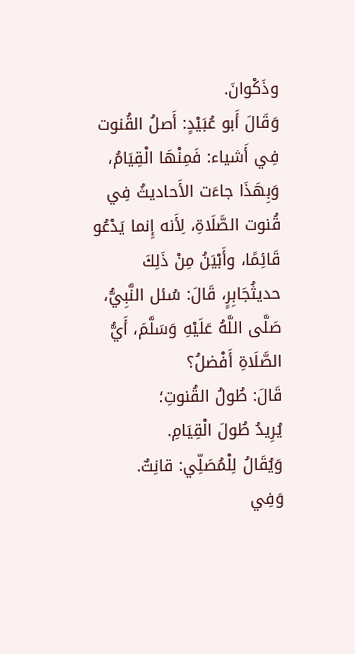وذَكْوانَ.
وَقَالَ أَبو عُبَيْدٍ: أَصلُ القُنوت فِي أَشياء: فَمِنْهَا الْقِيَامُ، وَبِهَذَا جاءَت الأَحاديثُ فِي قُنوت الصَّلَاةِ، لِأَنه إِنما يَدْعُو قَائِمًا، وأَبْيَنُ مِنْ ذَلِكَ حديثُجَابِرٍ، قَالَ: سُئل النَّبِيُّ، صَلَّى اللَّهُ عَلَيْهِ وَسَلَّمَ، أَيُّ الصَّلَاةِ أَفْضلُ؟
قَالَ: طُولُ القُنوتِ؛
يُرِيدُ طُولَ الْقِيَامِ.
وَيُقَالُ لِلْمُصَلِّي: قانِتٌ.
وَفِي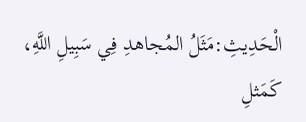الْحَدِيثِ:مَثَلُ المُجاهدِ فِي سَبِيلِ اللَّهِ، كَمَثلِ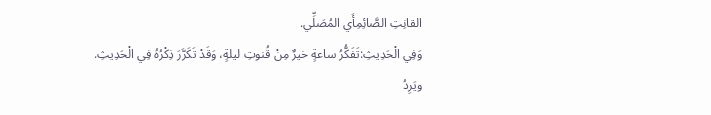القانِتِ الصَّائِمِأَي المُصَلِّي.
وَفِي الْحَدِيثِ:تَفَكُّرُ ساعةٍ خيرٌ مِنْ قُنوتِ ليلةٍ، وَقَدْ تَكَرَّرَ ذِكْرُهُ فِي الْحَدِيثِ.
ويَرِدُ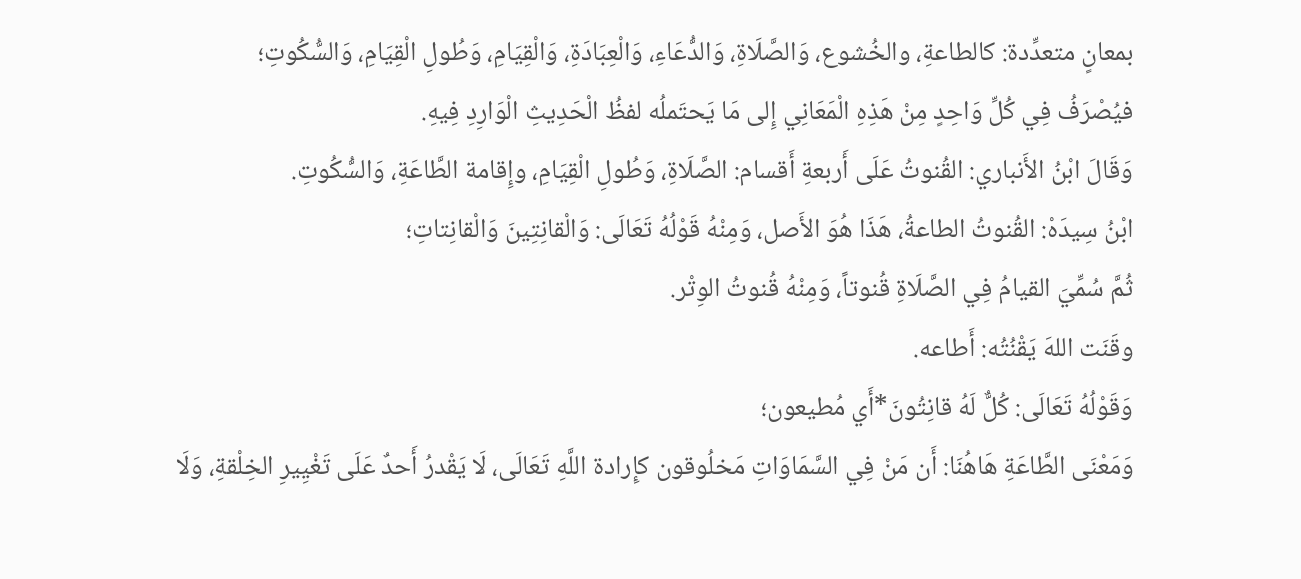بمعانٍ متعدِّدة: كالطاعةِ، والخُشوع، وَالصَّلَاةِ، وَالدُّعَاءِ، وَالْعِبَادَةِ، وَالْقِيَامِ، وَطُولِ الْقِيَامِ، وَالسُّكُوتِ؛
فيُصْرَفُ فِي كُلِّ وَاحِدٍ مِنْ هَذِهِ الْمَعَانِي إِلى مَا يَحتَملُه لفظُ الْحَدِيثِ الْوَارِدِ فِيهِ.
وَقَالَ ابْنُ الأَنباري: القُنوتُ عَلَى أَربعةِ أَقسام: الصَّلَاةِ، وَطُولِ الْقِيَامِ، وإِقامة الطَّاعَةِ، وَالسُّكُوتِ.
ابْنُ سِيدَهْ: القُنوتُ الطاعةُ، هَذَا هُوَ الأَصل، وَمِنْهُ قَوْلُهُ تَعَالَى: وَالْقانِتِينَ وَالْقانِتاتِ؛
ثُمَّ سُمِّيَ القيامُ فِي الصَّلَاةِ قُنوتاً، وَمِنْهُ قُنوتُ الوِتْر.
وقَنَت اللهَ يَقْنُتُه: أَطاعه.
وَقَوْلُهُ تَعَالَى: كُلٌّ لَهُ قانِتُونَ*أَي مُطيعون؛
وَمَعْنَى الطَّاعَةِ هَاهُنَا: أَن مَنْ فِي السَّمَاوَاتِ مَخلُوقون كإِرادة اللَّهِ تَعَالَى، لَا يَقْدرُ أَحدٌ عَلَى تَغْيِيرِ الخِلْقةِ، وَلَا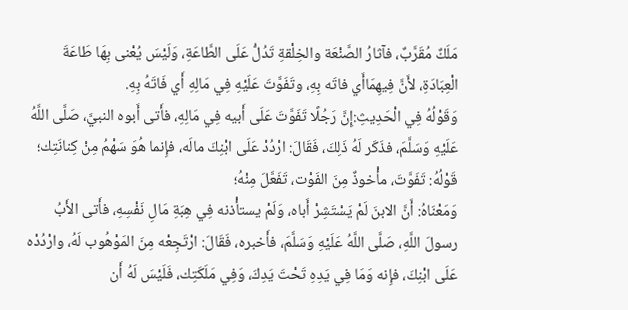مَلَكٌ مُقَرَّبٌ، فآثارُ الصَّنْعَة والخِلْقةِ تَدُلُّ عَلَى الطَّاعَةِ، وَلَيْسَ يُعْنى بِهَا طَاعَةَ الْعِبَادَةِ، لأَنَّ فِيهِمَاأَي فاتَه بِهِ، وتَفَوَّتَ عَلَيْهِ فِي مَالِهِ أَي فَاتَهُ بِهِ.
وَقَوْلُهُ فِي الْحَدِيثِ:إِنَّ رَجُلًا تَفَوَّتَ عَلَى أَبيه فِي مَالِهِ، فأَتى أَبوه النبيَّ، صَلَّى اللَّهُ عَلَيْهِ وَسَلَّمَ، فذَكَر لَهُ ذَلِكَ، فَقَالَ: ارْدُدْ عَلَى ابْنِكَ مالَه، فإِنما هُوَ سَهْمُ مِنْ كِنانَتِك؛
قَوْلُهُ: تَفَوَّتَ، مأْخوذٌ مِنَ الفَوْت، تَفَعَّلَ مِنْهُ؛
وَمَعْنَاهُ: أَنَّ الابنَ لَمْ يَسْتَشِرْ أَباه، وَلَمْ يستأْذنه فِي هِبَةِ مَالِ نَفْسِهِ، فأَتى الأَبُ رسولَ اللَّهِ، صَلَّى اللَّهُ عَلَيْهِ وَسَلَّمَ، فأَخبره، فَقَالَ: ارْتَجِعْه مِنَ المَوْهُوب لَهُ، وارْدُدْه عَلَى ابْنِكَ، فإِنه وَمَا فِي يَدِهِ تَحْتَ يَدِكَ، وَفِي مَلَكَتِك، فَلَيْسَ لَهُ أَن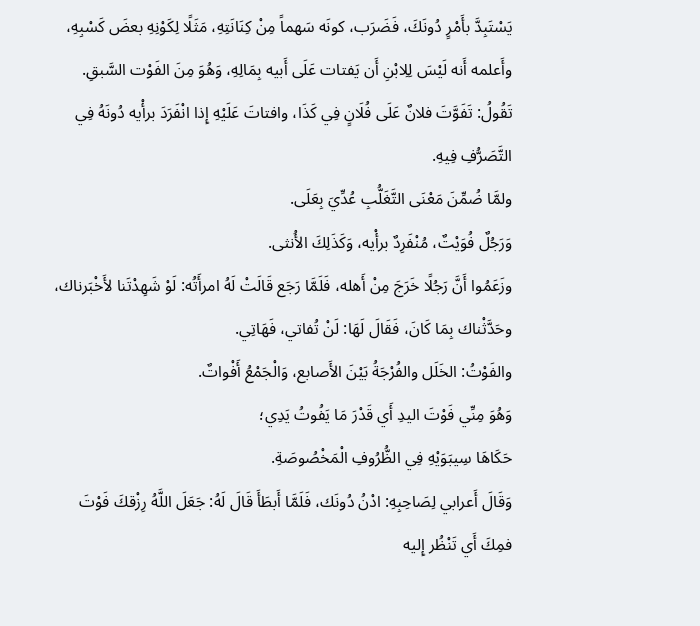يَسْتَبِدَّ بأَمْرٍ دُونَكَ، فَضَرَب، كونَه سَهماً مِنْ كِنَانَتِهِ، مَثَلًا لِكَوْنِهِ بعضَ كَسْبِهِ، وأَعلمه أَنه لَيْسَ لِلِابْنِ أَن يَفتات عَلَى أَبيه بِمَالِهِ، وَهُوَ مِنَ الفَوْت السَّبقِ.
تَقُولُ: تَفَوَّتَ فلانٌ عَلَى فُلَانٍ فِي كَذَا، وافتاتَ عَلَيْهِ إِذا انْفَرَدَ برأْيه دُونَهُ فِي التَّصَرُّفِ فِيهِ.
ولمَّا ضُمِّنَ مَعْنَى التَّغَلُّبِ عُدِّيَ بِعَلَى.
وَرَجُلٌ فُوَيْتٌ، مُنْفَرِدٌ برأْيه، وَكَذَلِكَ الأُنثى.
وزَعَمُوا أَنَّ رَجُلًا خَرَجَ مِنْ أَهله، فَلَمَّا رَجَع قَالَتْ لَهُ امرأَتُه: لَوْ شَهِدْتَنا لأَخْبَرناك، وحَدَّثْناك بِمَا كَانَ، فَقَالَ لَهَا: لَنْ تُفاتي، فَهَاتِي.
والفَوْتُ: الخَلَل والفُرْجَةُ بَيْنَ الأَصابع، وَالْجَمْعُ أَفْواتٌ.
وَهُوَ مِنِّي فَوْتَ اليدِ أَي قَدْرَ مَا يَفُوتُ يَدِي؛
حَكَاهَا سِيبَوَيْهِ فِي الظُّرُوفِ الْمَخْصُوصَةِ.
وَقَالَ أَعرابي لِصَاحِبِهِ: ادْنُ دُونَك، فَلَمَّا أَبطَأَ قَالَ لَهُ: جَعَلَ اللَّهُ رِزْقكَ فَوْتَ فمِكَ أَي تَنْظُر إِليه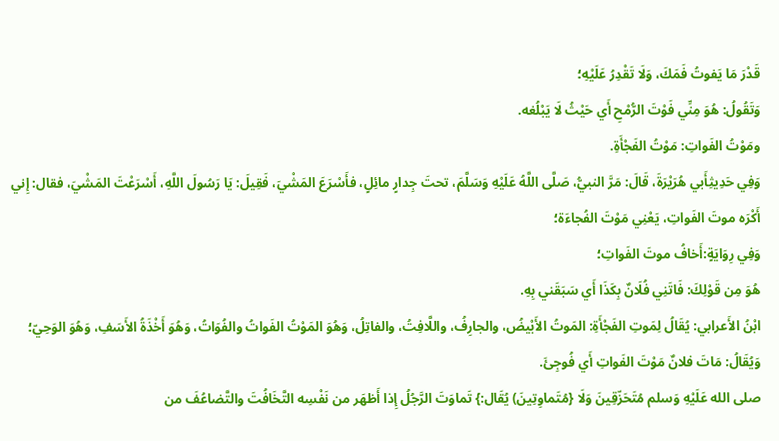قَدْرَ مَا يَفوتُ فَمَكَ، وَلَا تَقْدِرُ عَلَيْهِ؛
وَتَقُولُ: هُوَ مِنِّي فَوْتَ الرُّمْحِ أَي حَيْثُ لَا يَبْلُغه.
ومَوْتُ الفَواتِ: مَوْتُ الفَجْأَةِ.
وَفِي حَدِيثِأَبي هُرَيْرَةَ، قَالَ: مَرَّ النبيُّ، صَلَّى اللَّهُ عَلَيْهِ وَسَلَّمَ، تحتَ جِدارٍ مائِلٍ، فأَسْرَعَ المَشْيَ، فَقِيلَ: يَا رَسُولَ اللَّهِ، أَسْرَعْتَ المَشْيَ، فقال: إِني أَكْرَه موتَ الفَواتِ، يَعْنِي مَوْتَ الفُجاءَة؛
وَفِي رِوَايَةٍ:أَخافُ موتَ الفَواتِ؛
هُوَ مِن قَوْلِكَ: فَاتَنِي فُلَانٌ بِكَذَا أَي سَبَقَني بِهِ.
ابْنُ الأَعرابي: يُقَالُ لِمَوتِ الفَجْأَةِ: المَوتُ الأَبْيضُ، والجارِفُ، واللَّافِتُ، والفاتِلُ، وَهُوَ المَوْتُ الفَواتُ والفُوَاتُ، وَهُوَ أَخْذَةُ الأَسَفِ، وَهُوَ الوَحِيّ؛
وَيُقَالُ: مَاتَ فلانٌ مَوْتَ الفَواتِ أَي فُوجِئَ.
صلى الله عَلَيْهِ وَسلم مُتَحَزّقِينَ وَلَا {مُتَماوِتِينَ) يُقَال:} تَماوَتَ الرَّجُلُ إِذا أَظهَر من نَفْسِه التَّخَافُتَ والتَّضاعُفَ من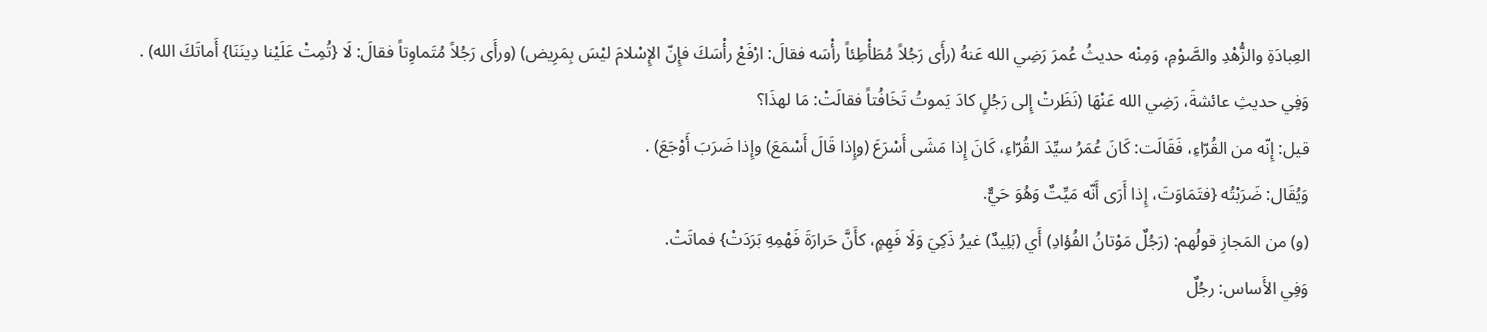العِبادَةِ والزُّهْدِ والصَّوْمِ، وَمِنْه حديثُ عُمرَ رَضِي الله عَنهُ (رأَى رَجُلاً مُطَأْطِئاً رأْسَه فقالَ: ارْفَعْ رأْسَكَ فإِنّ الإِسْلامَ ليْسَ بِمَرِيض) (ورأَى رَجُلاً مُتَماوِتاً فقالَ: لَا {تُمِتْ عَلَيْنا دِينَنَا} أَماتَكَ الله) .
وَفِي حديثِ عائشةَ، رَضِي الله عَنْهَا (نَظَرتْ إِلى رَجُلٍ كادَ يَموتُ تَخَافُتاً فقالَتْ: مَا لهذَا؟
قيل: إِنّه من القُرّاءِ، فَقَالَت: كَانَ عُمَرُ سيِّدَ القُرّاءِ، كَانَ إِذا مَشَى أَسْرَعَ (وإِذا قَالَ أَسْمَعَ) وإِذا ضَرَبَ أَوْجَعَ) .
وَيُقَال: ضَرَبْتُه {فتَمَاوَتَ، إِذا أَرَى أَنّه مَيِّتٌ وَهُوَ حَيٌّ.
(و) من المَجازِ قولُهم: (رَجُلٌ مَوْتانُ الفُؤادِ) أَي (بَلِيدٌ) غيرُ ذَكِيَ وَلَا فَهِمٍ، كأَنَّ حَرارَةَ فَهْمِهِ بَرَدَتْ} فماتَتْ.
وَفِي الأَساس: رجُلٌ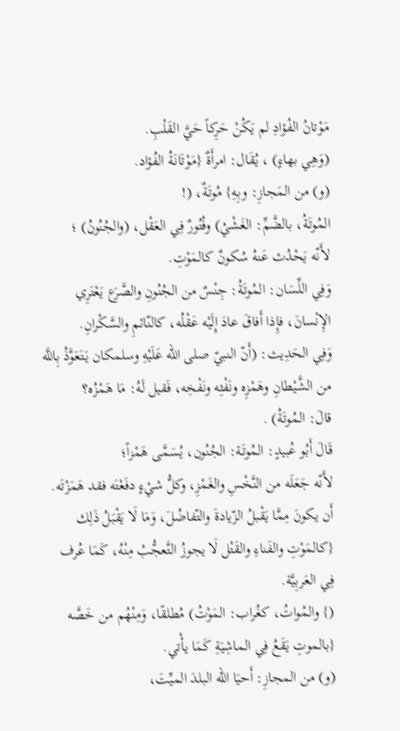مَوْتانُ الفُؤادِ لم يَكُنْ حَرِكاً حَيَّ القَلْبِ.
(وَهِي بهاءٍ) ، يُقَال: امرأَةٌ {مَوْتَانَةُ الفُؤاد.
(و) من المَجازِ: وبِهِ} مُوتَةٌ، (!
المُوتَةُ، بالضَّمِّ: الغَشْيُ) وفُتُورٌ فِي العَقْل، (والجُنُونُ) ؛
لأَنّه يَحْدُث عَنهُ سُكونٌ كالمَوْتِ.
وَفِي اللِّسَان: المُوتَةُ: جِنْسٌ من الجُنُونِ والصَّرَع يَعْتَرِي الإِنْسانَ، فإِذا أَفاقَ عادَ إِلَيْه عَقْلُه، كالنّائمِ والسَّكْرانِ.
وَفِي الحَدِيث: (أَنّ النبيّ صلى الله عَلَيْهِ وسلمكان يَتَعَوَّذُ بِاللَّه من الشَّيْطانِ وهَمْزِه ونَفْثِه ونَفْخِه، فَقيل لَهُ: مَا هَمْزُه؟
قالَ: المُوتَةُ) .
قَالَ أَبُو عُبيدٍ: المُوتَة: الجُنُون، يُسَمَّى هَمْزاً؛
لأَنّه جَعَلَه من النَّخْسِ والغَمْزِ، وكلُّ شيْءٍ دفَعْتَه فقد هَمَزْتَه.
أَن يكونَ مِمَّا يَقْبلُ الزّيادةَ والتّفاضُلَ، وَمَا لَا يَقْبَلُ ذَلِك {كالمَوْتِ والفَناءِ والقَتْل لَا يجوزُ التَّعجُّبُ مِنْهُ، كَمَا عُرف فِي العَربِيَّة.
(} والمُواتُ، كغُراب: المَوْتُ) مُطلقًا، وَمِنْهُم من خَصَّه {بالموتِ يَقَعُ فِي الماشِيَةِ كَمَا يأْتي.
(و) من المجازِ: أَحيَا الله البلدَ الميِّتَ،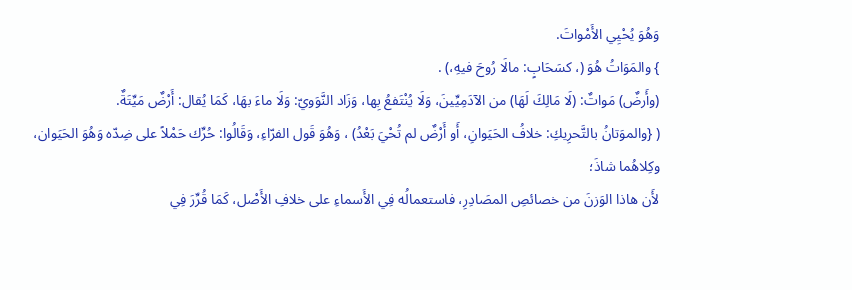وَهُوَ يُحْيِي الأَمْواتَ.
} والمَوَاتُ هُوَ (، كسَحَابٍ: مالَا رُوحَ فيهِ،) .
(وأَرضٌ) مَواتٌ: (لَا مَالِكَ لَهَا) من الآدَمِيِّينَ، وَلَا يُنْتَفعُ بِها، وَزَاد النَّوَويّ: وَلَا ماءَ بهَا، كَمَا يُقال: أَرْضٌ مَيِّتَةٌ.
( {والموَتانُ بالتَّحرِيكِ: خلافُ الحَيَوانِ، أَو أَرْضٌ لم تُحْيَ بَعْدُ) ، وَهُوَ قَول الفرّاءِ، وَقَالُوا: حُرِّك حَمْلاً على ضِدّه وَهُوَ الحَيَوان، وكِلاهُما شاذَ؛
لأَن هاذا الوَزنَ من خصائصِ المصَادِرِ، فاستعمالُه فِي الأَسماءِ على خلافِ الأَصْل، كَمَا قُرِّرَ فِي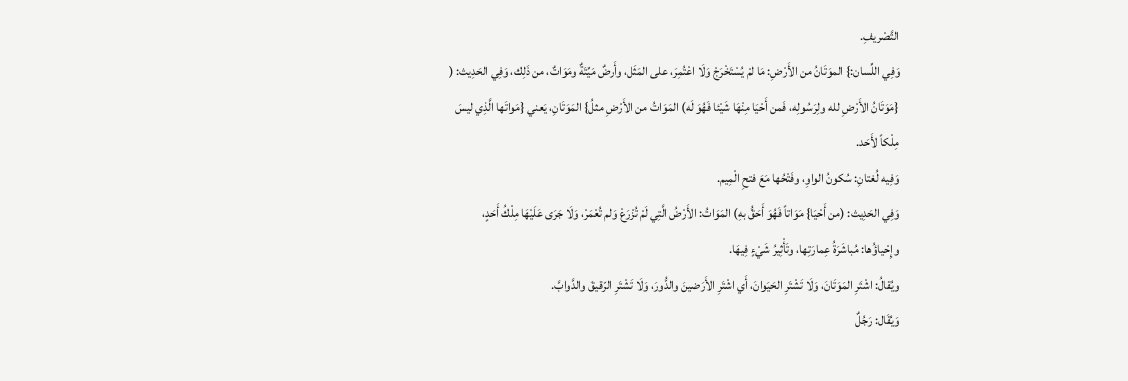التَّصْريفِ.
وَفِي اللِّسان:} الموَتَانُ من الأَرْضِ: مَا لمْ يُسْتَخْرَجْ وَلَا اعْتُمِرَ، على المَثَل، وأَرضٌ مَيِّتَةٌ ومَوَاتٌ، من ذَلِك، وَفِي الحَدِيث: ( {مَوَتَانُ الأَرْضِ لله ولِرَسُولِه، فَمن أَحْيَا مِنْهَا شَيْئا فَهُوَ لَه) المَوَاتُ من الأَرْضِ مثلُ} المَوَتَانِ، يَعني {مَواتَها الَّذِي ليسَ مِلْكاً لأَحَد.
وَفِيه لُغتانِ: سُكونُ الواوِ، وفَتْحُها مَعَ فتحِ الْمِيم.
وَفِي الحَدِيث: (من أَحْيَا} مَوَاتاً فَهُوَ أَحَقُّ بهِ) المَوَاتُ: الأَرْضُ الَّتِي لَمْ تُزْرَعْ وَلم تُعْمَرْ، وَلَا جَرَى عَلَيْهَا مِلْكُ أَحَدٍ، وإِحْياؤُها: مُباشَرَةُ عِمارَتِها، وتَأْثِيرُ شَيْءٍ فِيهَا.
ويُقالُ: اشْتَرِ المَوَتَانَ، وَلَا تَشْتَرِ الحَيَوانَ، أَي اشْتَرِ الأَرَضينَ والدُّورَ، وَلَا تَشْتَرِ الرّقيقَ والدَّوابَّ.
وَيُقَال: رَجُلٌ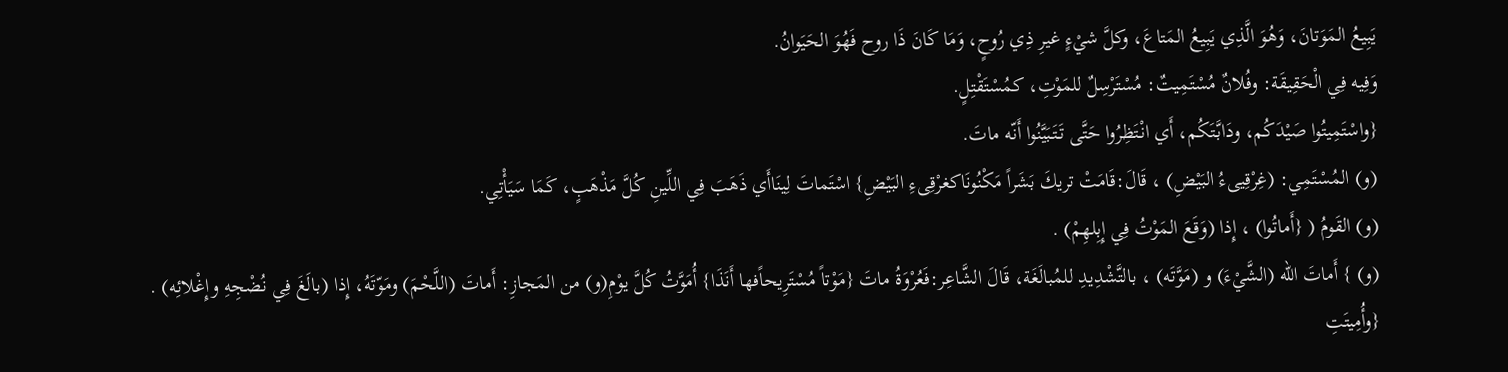يَبِيعُ المَوَتانَ، وَهُوَ الَّذِي يَبِيعُ المَتاعَ، وكلَّ شيْءٍ غيرِ ذِي رُوحٍ، وَمَا كَانَ ذَا روح فَهُوَ الحَيَوانُ.
وَفِيه فِي الْحَقِيقَة: وفُلانٌ مُسْتَمِيتٌ: مُسْتَرْسِلٌ للمَوْتِ، كمُسْتَقْتِلٍ.
{واسْتَمِيتُوا صَيْدَكُم، ودَابَّتَكُم، أَي انْتَظِرُوا حَتَّى تَتَبَيَّنُوا أَنّه ماتَ.
(و) المُسْتَمِي: (غِرْقِيىءُ البَيْضِ) ، قَالَ:قَامَتْ تريكَ بَشَراً مَكْنُونَاكغرْقِىءِ البَيْضِ} اسْتَماتَ لِينَاأَي ذَهَبَ فِي اللِّينِ كُلَّ مَذْهَبٍ، كَمَا سَيَأْتِي.
(و) القَومُ ( {أَماتُوا) ، إِذا (وَقَعَ المَوْتُ فِي إِبِلهِمْ) .
(و) } أَماتَ الله (الشَّيْءَ) و (مَوَّتَه) ، بالتَّشْدِيدِ للمُبالَغَة، قَالَ الشَّاعِر:فَعُرْوَةُ ماتَ {مَوْتاً مُسْتَرِيحاًفها أَنَذَا} أُمَوَّتُ كُلَّ يوْمِ(و) من المَجازِ: أَماتَ (اللَّحْمَ) ومَوّتَهُ، إِذا (بالَغَ فِي نُضْجِهِ وإِغْلائِه) .
{وأُمِيتَتِ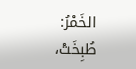الخَمْرُ: طُبِخَتْ،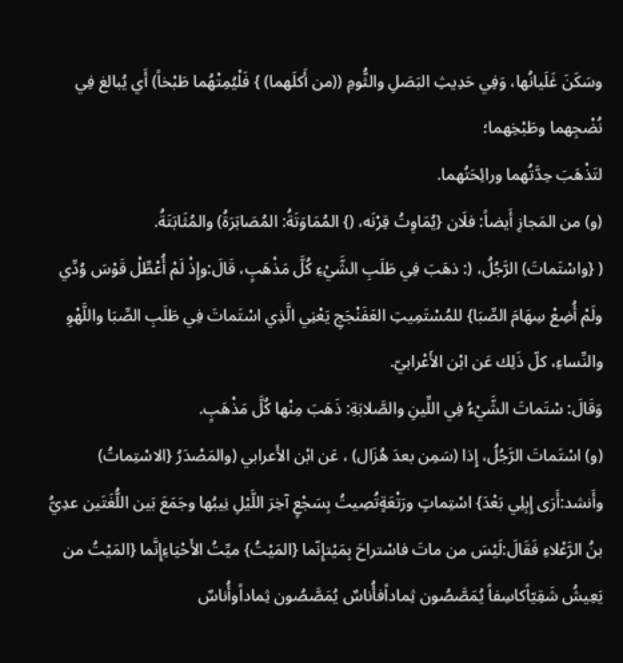وسَكَنَ غَلَيانُها، وَفِي حَدِيثِ البَصَلِ والثُّومِ ((من أَكلَهما) } فَلْيُمِتْهُما طَبْخاً) أَي يُبالغ فِي نُضْجِهما وطَبْخِهما؛
لتَذْهَبَ حِدَّتُهما ورائِحَتُهما.
(و) من المَجازِ أَيضاً: فلَان {يُمَاوِتُ قِرْنَه، (} المُمَاوَتَةُ: المُصَابَرَةُ) والمُثَابَتَةُ.
( {واسْتَماتَ) الرَّجُلُ، (: ذهَبَ فِي طَلَبِ الشَّيْءِ كُلَّ مَذْهَبٍ، قَالَ:وإِذْ لَمْ أُعْطِّلْ قَوْسَ وُدِّي ولَمْ أُضِعْ سِهَامَ الصِّبَا} للمُسْتَمِيتِ العَفَنْجَجِ يَعْنِي الَّذِي اسْتَماتَ فِي طَلَبِ الصِّبَا واللَّهْوِ والنِّساءِ، كلّ ذَلِك عَن ابْن الأَعْرابيّ.
وَقَالَ: سْتَماتَ الشَّيْءُ فِي اللِّينِ والصَّلابَةِ: ذَهَبَ مِنْها كُلَّ مَذْهَبٍ.
(و) اسْتَماتَ الرَّجُلُ، إِذا (سَمِن بعدَ هُزَال) ، عَن ابْن الأَعرابي (والمَصْدَرُ {الاسْتِماتُ) وأَنشد:أَرَى إِبِلِي بَعْدَ} اسْتِماتٍ ورَتْعَةٍتُصِيتُ بِسَجْعٍ آخِرَ اللَّيْلِ نِيبُها وجَمَعَ بَين اللُّغَتَين عدِيُّ بنُ الرَّعْلاءِ فَقَالَ:لَيْسَ من ماتَ فاسْتراحَ بِمَيْتإِنّما {المَيْتُ} ميِّتُ الأَحْيَاءِإِنَّما {المَيْتُ من يَعِيشُ شَقِيّاًكاسِفاً يُمَصَّصُون ثِماداًفأُناسٌ يُمَصَّصُون ثِماداًوأُناسٌ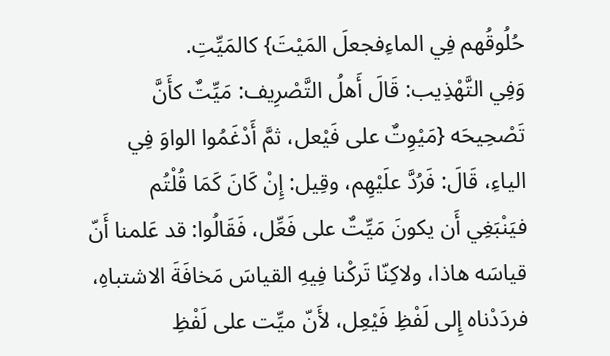حُلُوقُهم فِي الماءِفجعلَ المَيْتَ} كالمَيِّتِ.
وَفِي التَّهْذِيب: قَالَ أَهلُ التَّصْرِيف: مَيِّتٌ كأَنَّ تَصْحِيحَه {مَيْوِتٌ على فَيْعل، ثمَّ أَدْغَمُوا الواوَ فِي الياءِ، قَالَ: فَرُدَّ علَيْهِم، وقِيل: إِنْ كَانَ كَمَا قُلْتُم فيَنْبَغِي أَن يكونَ مَيِّتٌ على فَعِّل، فَقَالُوا: قد عَلمنا أَنّ قياسَه هاذا، ولاكِنّا تَركْنا فِيهِ القياسَ مَخافَةَ الاشتباهِ، فردَدْناه إِلى لَفْظِ فَيْعِل، لأَنّ ميِّت على لَفْظِ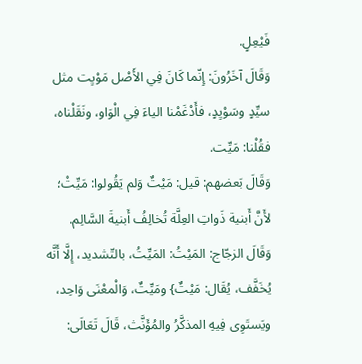فَيْعِلٍ.
وَقَالَ آخَرُونَ: إِنّما كَانَ فِي الأَصْل مَوْيِت مثل سيِّدٍ وسَوْيِدٍ، فأَدْغَمْنا الياءَ فِي الْوَاو، ونَقَلْناه، فقُلْنا: مَيِّت.
وَقَالَ بَعضهم: قيل: مَيْتٌ وَلم يَقُولوا: مَيِّتْ؛
لأَنَّ أَبنية ذَواتِ العِلَّة تُخالِفُ أَبنيةَ السَّالِم.
وَقَالَ الزجّاج: المَيْتُ: المَيِّتُ، بالتّشديد، إِلَّا أَنَّه يُخَفَّف، يُقَال: مَيْتٌ} ومَيِّتٌ، وَالْمعْنَى وَاحِد، ويَستَوِى فِيهِ المذكَّرُ والمُؤَنَّث، قَالَ تَعَالَى: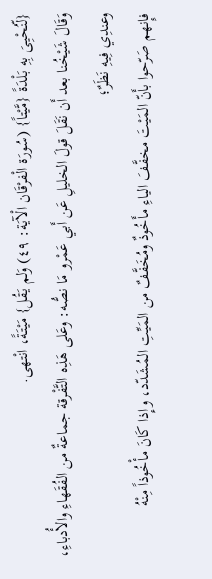{لّنُحْيِىَ بِهِ بَلْدَةً {مَّيْتاً} (سُورَة الْفرْقَان الْآيَة: ٤٩) وَلم يَقُل} مَيْتَةً، انْتهى.
وَقَالَ شَيْخُنا بعد أَن نَقَلَ قولَ الخليلِ عَن أَبي عَمْرو مَا نصُّه: وعَلى هَذِه التَّفْرقة جماعةٌ من الفُقَهاءِ والأُدباءِ، وعندِي فِيهِ نَظَرٌ؛
فإِنهم صَرّحوا بأَنّ المَيْتَ مخفَّفَ الياءِ مأَخُوذٌ ومُخَفَّفٌ من المَيِّتِ المُشَدّد، وإِذا كَانَ مأْخُوذاً مِنْهُ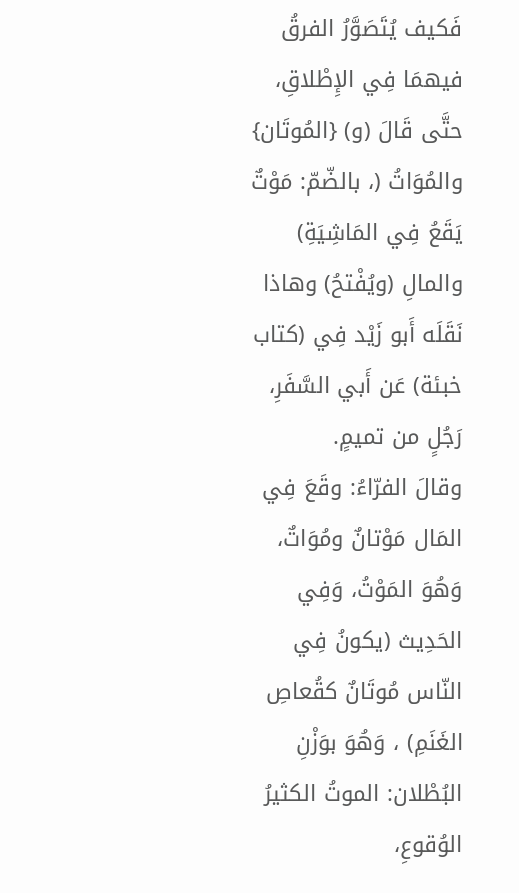فَكيف يُتَصَوَّرُ الفرقُ فيهمَا فِي الإِطْلاقِ، حتَّى قَالَ (و) {المُوتَان} والمُوَاتُ (، بالضّمّ: مَوْتٌ يَقَعُ فِي المَاشِيَةِ) والمالِ (ويُفْتحُ) وهاذا نَقَلَه أَبو زَيْد فِي (كتاب خبئة) عَن أَبي السَّفَرِ، رَجُلٍ من تميمٍ.
وقالَ الفرّاءُ: وقَعَ فِي المَال مَوْتانٌ ومُوَاتٌ، وَهُوَ المَوْتُ، وَفِي الحَدِيث (يكونُ فِي النّاس مُوتَانٌ كقُعاصِ الغَنَمِ) ، وَهُوَ بوَزْنِ البُطْلان: الموتُ الكثيرُ الوُقوعِ،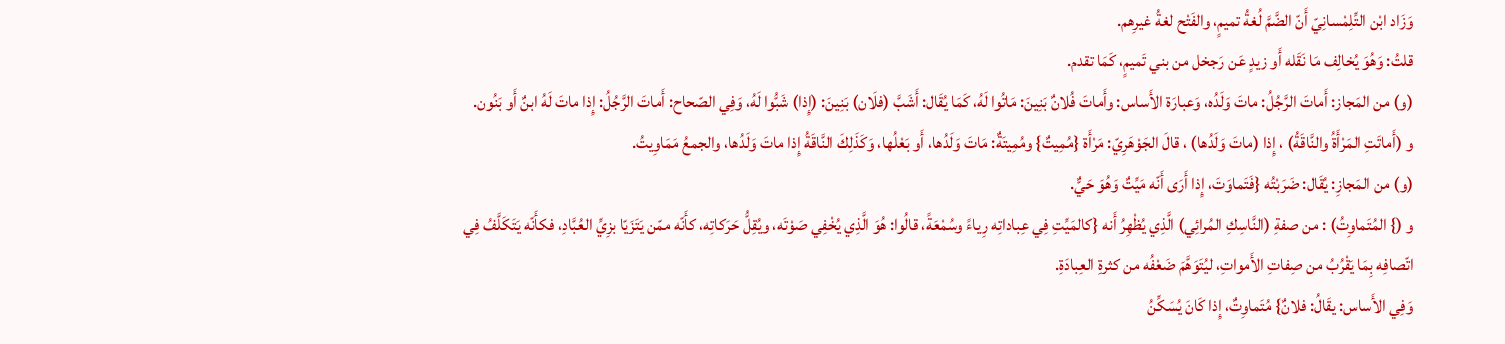وَزَاد ابْن التِّلِمْسانِيّ أَنّ الضَّمَّ لُغةُ تميمٍ، والفَتْح لغةُ غيرِهم.
قلتُ: وَهُوَ يُخالِف مَا نَقَله أَو زيدٍ عَن رَجخل من بني تَميمٍ، كَمَا تقدم.
(و) من المَجاز: أَماتَ الرَّجُلُ: ماتَ وَلَدُه، وَعبارَة الأَساس: وأَماتَ فُلانٌ بَنِينَ: مَاتُوا لَهُ، كَمَا يُقَال: أَشَبَّ (فلَان) بَنِينَ: (إِذا) شَبُّوا لَهُ، وَفِي الصّحاح: أَماتَ الرَّجُلُ: إِذا ماتَ لَهُ ابنٌ أَو بَنُون.
و (أَماتَتِ المَرْأَةُ والنَّاقَةُ) ، إِذا (ماتَ وَلَدُها) ، قالَ الجَوْهَرِيّ: مَرْأَة {مُمِيتٌ} ومُمِيتَةٌ: مَاتَ وَلَدُها، أَو بَعْلُها، وَكَذَلِكَ النَّاقَةُ إِذا ماتَ وَلَدُها، والجمعُ مَمَاوِيتُ.
(و) من المَجازِ: يُقَال: ضَرَبْتُه {فَتَماوَتَ، إِذا أَرَى أَنّه مَيِّتٌ وَهُوَ حَيٌّ.
و (} المُتَماوِتُ) : من صفةِ (النَّاسِكِ المُرائِي) الَّذِي يُظْهِرُ أَنه {كالمَيِّتِ فِي عِباداتِه رِياءً وسُمْعَةً، قالُوا: هُوَ الَّذِي يُخْفِي صَوْتَه، ويُقِلُّ حَرَكاتِه، كأَنّه ممّن يَتَزَيّا بزِيِّ العُبَّادِ، فكأَنّه يَتَكَلَّفُ فِي اتّصافِه بِمَا يَقْرُبُ من صِفاتِ الأَمواتِ، ليُتَوَهَّمَ ضَعْفُه من كثرةِ العِبادَةِ.
وَفِي الأَساس: يقَالُ: فلانٌ} مُتَماوِتٌ، إِذا كَانَ يُسَكِّنُ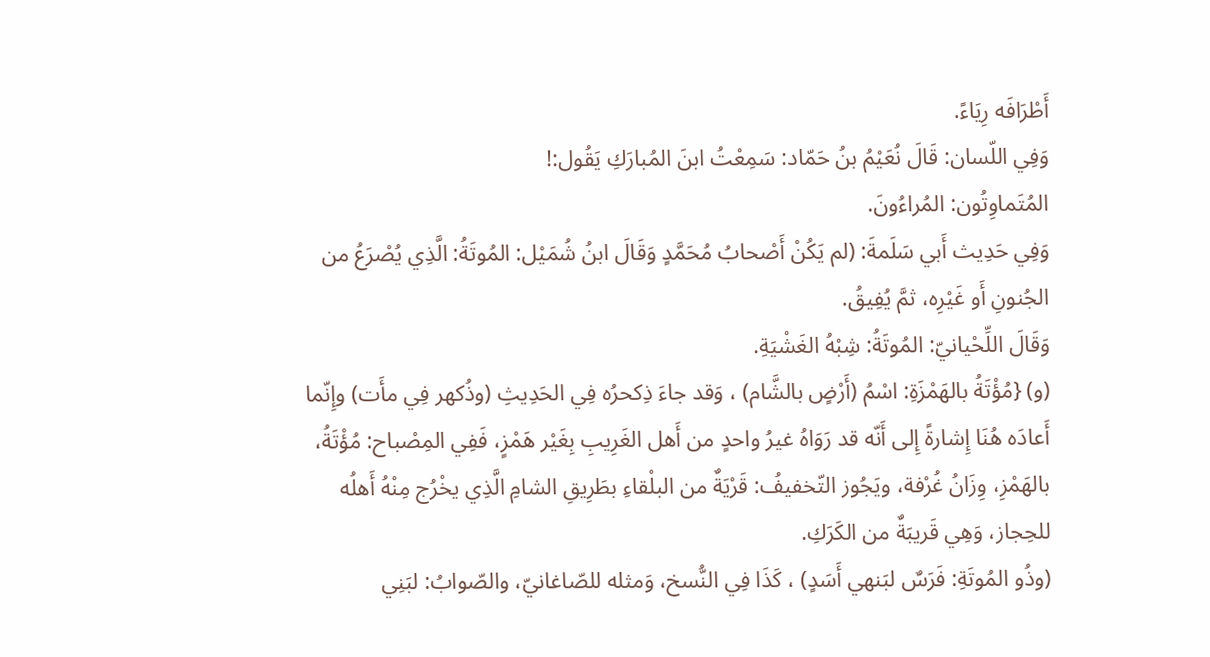أَطْرَافَه رِيَاءً.
وَفِي اللّسان: قَالَ نُعَيْمُ بنُ حَمّاد: سَمِعْتُ ابنَ المُبارَكِ يَقُول:!
المُتَماوِتُون: المُراءُونَ.
وَفِي حَدِيث أَبي سَلَمةَ: (لم يَكُنْ أَصْحابُ مُحَمَّدٍ وَقَالَ ابنُ شُمَيْل: المُوتَةُ: الَّذِي يُصْرَعُ من الجُنونِ أَو غَيْرِه، ثمَّ يُفِيقُ.
وَقَالَ اللِّحْيانيّ: المُوتَةُ: شِبْهُ الغَشْيَةِ.
(و) {مُؤْتَةُ بالهَمْزَةِ: اسْمُ (أَرْضٍ بالشَّام) ، وَقد جاءَ ذِكحرُه فِي الحَدِيثِ (وذُكهر فِي مأَت) وإِنّما أَعادَه هُنَا إِشارةً إِلى أَنّه قد رَوَاهُ غيرُ واحدٍ من أَهل الغَرِيبِ بِغَيْر هَمْزٍ، فَفِي المِصْباح: مُؤْتَةُ، بالهَمْزِ، وِزَانُ غُرْفة، ويَجُوز التّخفيفُ: قَرْيَةٌ من البلْقاءِ بطَرِيقِ الشامِ الَّذِي يخْرُج مِنْهُ أَهلُه للحِجاز، وَهِي قَريبَةٌ من الكَرَكِ.
(وذُو المُوتَةِ: فَرَسٌ لبَنهي أَسَدٍ) ، كَذَا فِي النُّسخ، وَمثله للصّاغانيّ، والصّوابُ: لبَنِي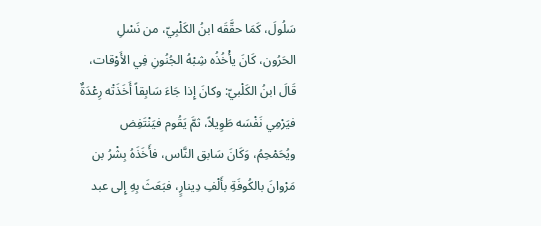سَلُولَ، كَمَا حقَّقَه ابنُ الكَلْبِيّ، من نَسْلِ الحَرُون، كَانَ يأْخُذُه شِبْهُ الجُنُونِ فِي الأَوْقات، قَالَ ابنُ الكَلْبيّ: وكانَ إِذا جَاءَ سَابِقاً أَخَذَتْه رِعْدَةٌ فيَرْمِي نَفْسَه طَوِيلاً، ثمَّ يَقُوم فيَنْتَفِض ويُحَمْحِمُ، وَكَانَ سَابق النَّاس، فأَخَذَهُ بِشْرُ بن مَرْوانَ بالكُوفَةِ بأَلْفِ دِينارٍ، فبَعَثَ بِهِ إِلى عبد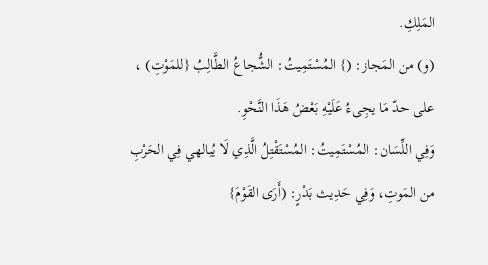المَلِكِ.
(و) من المَجاز: (} المُسْتَمِيتُ: الشُّجاعُ الطَّالِبُ {للمَوْتِ) ، على حدّ مَا يجِىءُ عَلَيْهِ بَعْضُ هَذَا النَّحْوِ.
وَفِي اللِّسَان: المُسْتَمِيتُ: المُسْتَقْتِلُ الَّذِي لَا يُبالهي فِي الحَرْبِ من المَوتِ، وَفِي حَدِيث بَدْرٍ: (أَرَى القَوْمَ}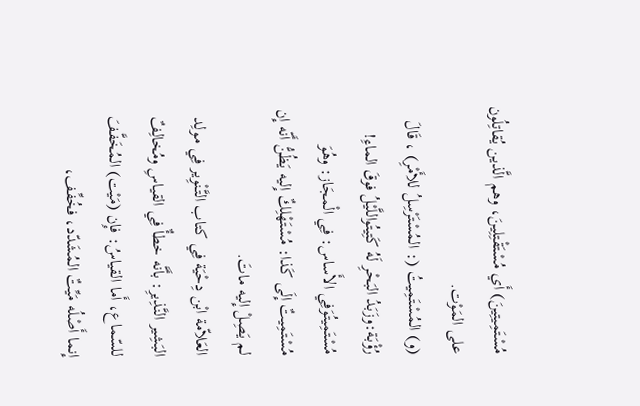مُسْتَمِيتِينَ) أَي مُسْتَقْتِلِينَ، وهم الَّذين يُقاتِلُون على المَوْت.
(و) المُسْتَمِيتُ (: المُسْتَرْسِلُ للأَمْرِ) ، قَالَ رُؤْبَة:وزَبَدُ البَحْرِ لَهُ كَتِيتُواللَّيْلُ فوقَ الماءِ!
مُسْتَمِيتُوَفِي الأَساس: فِي الْمجَاز: وهُوَ مُسْتَمِيتٌ إِلَى كَذا: مُسْتَهْلِكٌ إِليه يَظُنُّ أَنّه إِن لم يَصِلْ إِليه ماتَ.
العَلاّمة ابْن دِحْيَة فِي كتاب التَّنْوِير فِي مولِد البَشِير النَّذِيرِ: بأَنَّه خطأٌ فِي القياسِ ومُخالِفٌ للسّماع، أَما القياسُ: فإِن (مَيْت) المُخَفَّفَ إِنما أَصْلُه مَيِّتٌ المُشَدّد، فخُفِّف،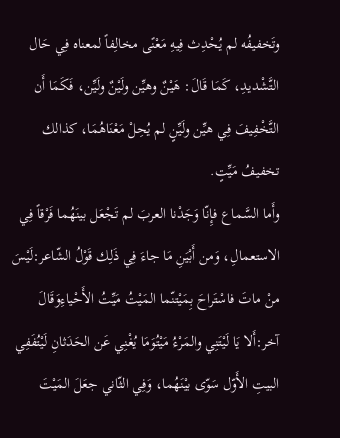وتَخفيفُه لم يُحْدِث فِيهِ مَعْنًى مخالِفاً لمعناه فِي حَال التَّشْديدِ، كَمَا قَالَ: هَيْنٌ وهيِّن ولَيْنٌ ولَيِّن، فَكَمَا أَن التَّخْفِيفَ فِي هيِّن ولَيِّنٍ لم يُحِلْ مَعْنَاهُمَا، كذالك تخفيفُ مَيِّتٍ.
وأَما السَّماع فإِنّا وَجَدْنا العربَ لم تَجْعَل بينَهُما فَرْقاً فِي الاستعمالِ، وَمن أَبْيَنِ مَا جاءَ فِي ذَلِك قَوْلُ الشّاعر:لَيْسَ منْ ماتَ فاسْتَراحَ بِمَيْتنّما المَيْتُ مَيِّتُ الأَحْياءِوَقَالَ آخر:أَلا يَا لَيْتَنِي والمَرْءُ مَيْتُوَمَا يُغْنِي عَن الحَدَثانِ لَيْتُفَفِي البيتِ الأَوّل سَوّى بيْنَهُما، وَفِي الثّاني جعَلَ المَيْتَ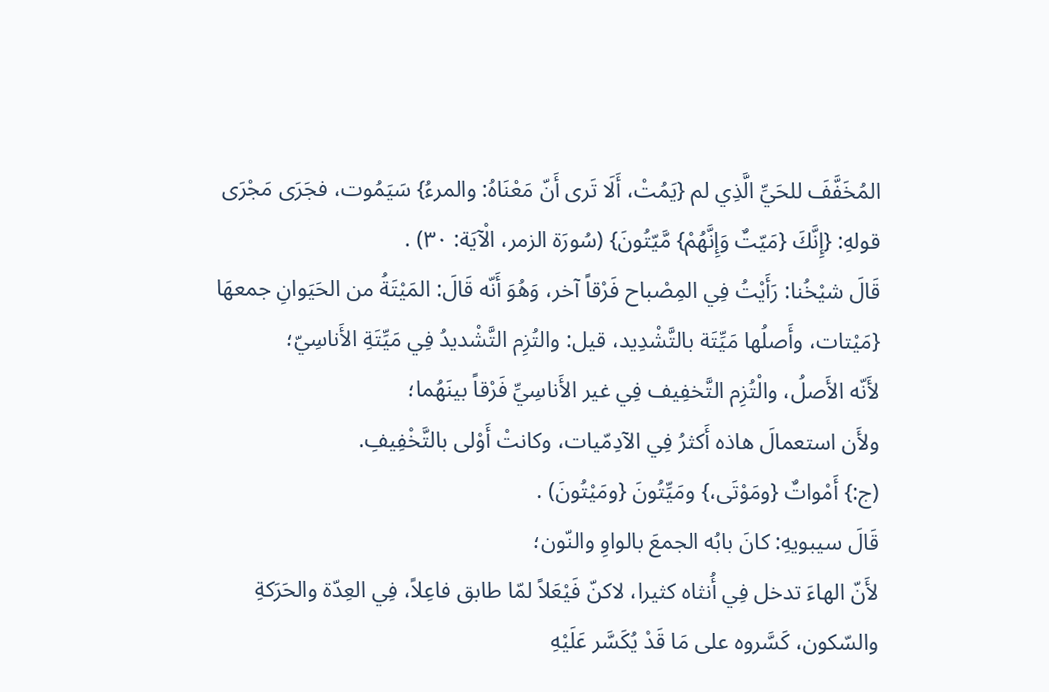المُخَفَّفَ للحَيِّ الَّذِي لم {يَمُتْ، أَلَا تَرى أَنّ مَعْنَاهُ: والمرءُ} سَيَمُوت، فجَرَى مَجْرَى قولهِ: {إِنَّكَ {مَيّتٌ وَإِنَّهُمْ} مَّيّتُونَ} (سُورَة الزمر، الْآيَة: ٣٠) .
قَالَ شيْخُنا: رَأَيْتُ فِي المِصْباح فَرْقاً آخر، وَهُوَ أَنّه قَالَ: المَيْتَةُ من الحَيَوانِ جمعهَا {مَيْتات، وأَصلُها مَيِّتَة بالتَّشْدِيد، قيل: والتُزِم التَّشْديدُ فِي مَيِّتَةِ الأَناسِيّ؛
لأَنّه الأَصلُ، والْتُزِم التَّخفِيف فِي غير الأَناسِيِّ فَرْقاً بينَهُما؛
ولأَن استعمالَ هاذه أَكثرُ فِي الآدِمّيات، وكانتْ أَوْلى بالتَّخْفِيفِ.
(ج:} أَمْواتٌ {ومَوْتَى،} ومَيِّتُونَ {ومَيْتُونَ) .
قَالَ سيبويهِ: كانَ بابُه الجمعَ بالواوِ والنّون؛
لأَنّ الهاءَ تدخل فِي أُنثاه كثيرا، لاكنّ فَيْعَلاً لمّا طابق فاعِلاً، فِي العِدّة والحَرَكةِ والسّكون، كَسَّروه على مَا قَدْ يُكَسَّر عَلَيْهِ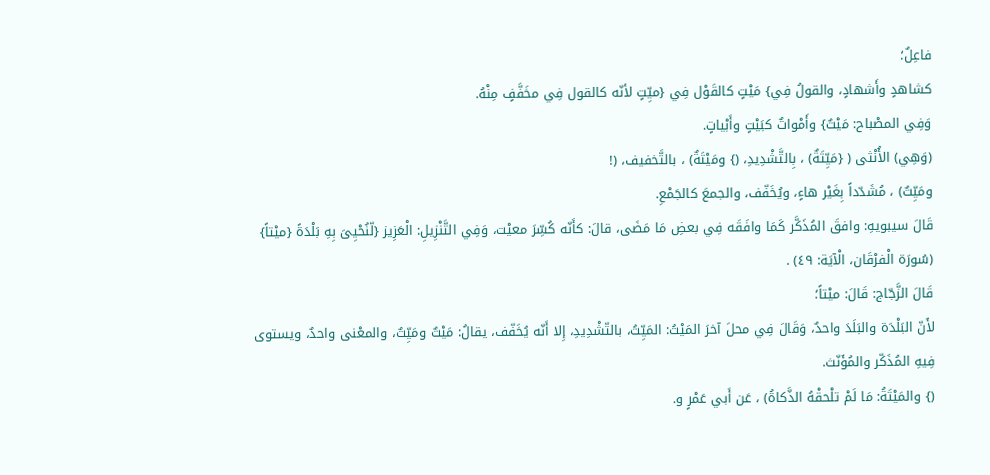فاعِلٌ؛
كشاهدٍ وأَشهادٍ، والقولُ فِي} مَيْتٍ كالقَوْل فِي {ميِّتٍ لأنّه كالقول فِي مخَفَّفٍ مِنْهُ.
وَفِي المصْباح: مَيْتٌ} وأَمْواتٌ كبَيْتٍ وأَبْياتٍ.
(وَهِي) الأُنْثى ( {مَيِّتَةٌ) ، بِالتَّشْدِيدِ، (} ومَيْتَةٌ) ، بالتَّخفيف، (!
ومَيِّتٌ) ، مُشَدّداً بِغَيْر هاءٍ، ويُخَفّف، والجمعَ كالجَمْعِ.
قَالَ سيبويهِ: وافقَ المُذَكَّر كَمَا وافَقَه فِي بعضِ مَا مَضَى، قالَ: كأَنّه كُسِّرَ معيْت، وَفِي التَّنْزِيلِ: الْعَزِيز {لّنُحْيِىَ بِهِ بَلْدَةً {ميْتاً} (سُورَة الْفرْقَان، الْآيَة: ٤٩) .
قَالَ الزَّجّاج: قَالَ: ميْتاً؛
لأَنّ البَلْدَة والبَلَدَ واحدٌ، وَقَالَ فِي محلَ آخرَ المَيْتُ: المَيِّتُ، بالتّشْدِيدِ، إِلا أَنّه يُخَفّف، يقالُ: مَيْتٌ ومَيِّتٌ، والمعْنى واحدٌ، ويستوى فِيهِ المُذَكّر والمُؤَنّث.
(} والمَيْتَةُ: مَا لَمْ تلْحقْهُ الذَّكاةُ) ، عَن أَبي عَمْرٍ و.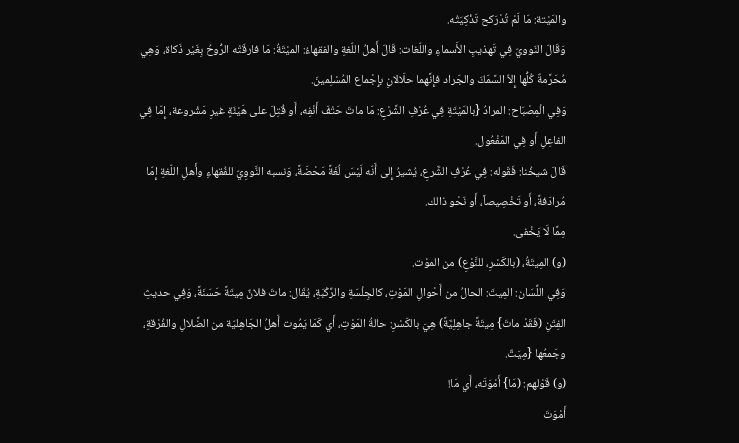والمَيْتة: مَا لَمْ تُدْرَكح تَذْكِيَتُه.
وَقَالَ النَوويّ فِي تَهذيبِ الأَسماءِ واللّغات: قَالَ أَهلُ اللّغةِ والفقهاءُ: الميْتَةُ: مَا فارقَتْه الرُّوحُ بِغَيْر ذَكاة، وَهِي مُحَرَّمةٌ كُلُّها إِلاّ السَّمَكَ والجَراد فإِنَّهما حلَالانِ بإِجْماع المُسْلِمينَ.
وَفِي الْمِصْبَاح: المرادُ {بالمَيْتَةِ فِي عُرْفِ الشَّرْعِ: مَا ماتَ حَتْفَ أَنْفِه، أَو قُتِلَ على هَيْئَةٍ غيرِ مَشْروعة، إِمّا فِي الفاعِلِ أَو فِي المَفْعُول.
قَالَ شيخُنا: فَقَوله: فِي عُرْفِ الشَّرعِ، يُشيرُ إِلى أَنّه لَيْسَ لُغَةً مَحْضَةً، وَنسبه النَّووِيّ للفُقهاءِ وأَهلِ اللّغةِ إِمّا مُرادَفةً، أَو تَخْصِيصاً، أَو نَحْو ذالك.
مِمَّا لَا يَخْفى.
(و) المِيتَةُ، (بالكَسْرِ، للنَّوْعِ) من الموْت.
وَفِي اللِّسَان: المِيتَ: الحالُ من أَحْوالِ المَوْتِ، كالجِلْسَةِ والرِّكْبَةِ، يُقَال: ماتَ فلانٌ مِيتَةً حَسَنَةً، وَفِي حديثِ الفِتَنِ (فَقَدْ ماتَ} مِيتَةً جاهِلِيَّةً) هِيَ بالكَسْرِ: حالةُ المَوْتِ، أَي كَمَا يَمُوت أَهلُ الجَاهِليّة من الضَّلالِ والفُرْقةِ، وجَمعُها {مِيَتٌ.
(و) قَوْلهم: (مَا} أَمْوَتَه، أَي مَا!
أَمْوَتَ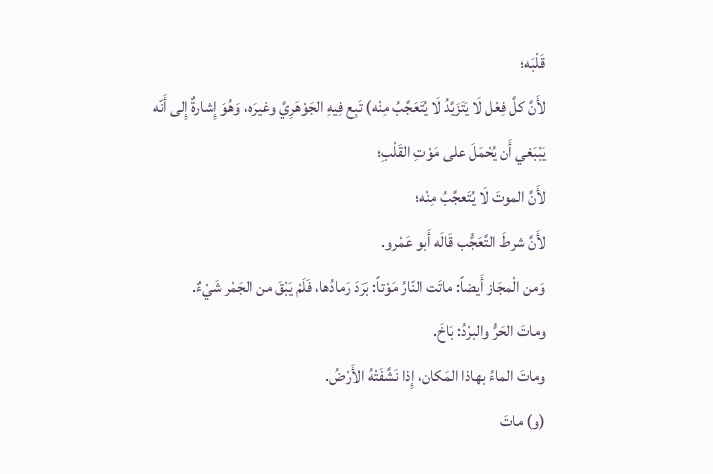قَلْبَه؛
لأَنَّ كلَّ فِعْل لَا يَتَزَيَّدُ لَا يُتَعَجَّبُ مِنْه) تَبِع فِيهِ الجَوْهَرِيَّ وغيرَه، وَهُوَ إِشارةٌ إِلى أَنّه يَبْبَغي أَن يُحْمَلَ على مَوْتِ القَلْبِ؛
لأَنَّ الموتَ لَا يُتَعجَّبُ مِنْه؛
لأَنَّ شرطَ التَّعَجُّب قَالَه أَبو عَمْرو.
وَمن الْمجَاز أَيضاً: ماتَت النّارُ مَوْتاً: بَرَدَ رَمادُها، فَلَمْ يَبْقَ من الجَمْر شَيْءٌ.
وماتَ الحَرُّ والبرْدُ: بَاخَ.
وماتَ الماءُ بهاذا المَكان، إِذا نَشَّفَتْهُ الأَرْضُ.
(و) ماتَ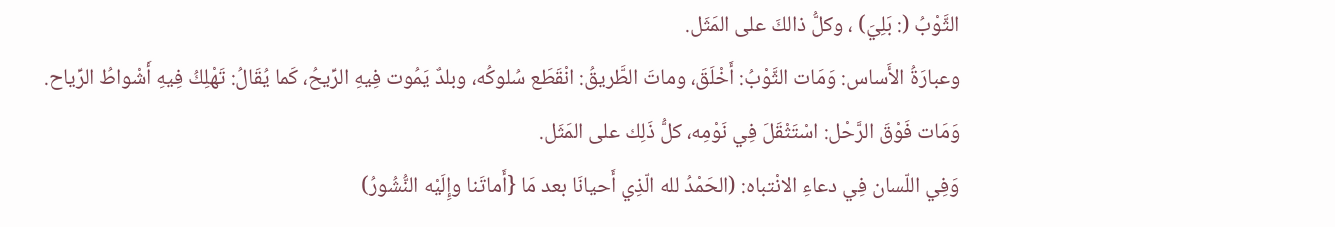الثَّوْبُ (: بَلِيَ) ، وكلُّ ذالكَ على المَثَل.
وعبارَةُ الأَساس: وَمَات الثَّوْبُ: أَخْلَقَ، وماتَ الطَّريقُ: انْقَطَع سُلوكُه، وبلدٌ يَمُوت فِيهِ الرِّيحُ، كَما يُقَالُ: تَهْلِكُ فِيهِ أَشْواطُ الرِّياح.
وَمَات فَوْقَ الرَّحْل: اسْتَثْقَلَ فِي نَوْمِه، كلُّ ذَلِك على المَثَل.
وَفِي اللّسان فِي دعاءِ الانْتباه: (الحَمْدُ لله الّذِي أَحيانَا بعد مَا {أَماتَنا وإِلَيْه النُّشُورُ)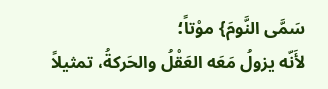سَمَّى النَّومَ} موْتاً؛
لأَنّه يزولُ مَعَه العَقْلُ والحَركةُ، تمثيلاً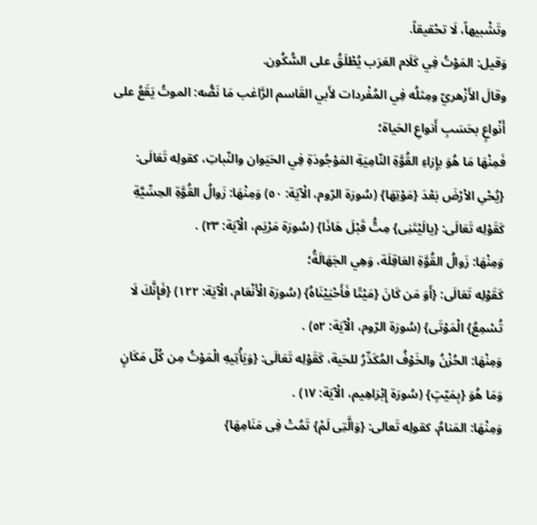وتَشْبيهاً، لَا تحْقيقاً.
وَقيل: المَوْتُ فِي كَلَام العَرَب يُطْلَقُ على السُّكُون.
وقالَ الأَزْهريّ ومِثلُه فِي المُفْردات لأَبي القَاسم الرَّاغب مَا نَصُّه: الموتُ يَقَعُ على أَنْواعٍ بحَسَبِ أَنواعِ الحَياة؛
فَمِنْهَا مَا هُوَ بإِزاءِ القُوَّةِ النّامِيَةِ المَوْجُودَةِ فِي الحَيَوان والنّباتِ، كقولِه تَعَالَى: {يُحْىِ الاْرْضَ بَعْدَ {مَوْتِهَا} (سُورَة الرّوم، الْآيَة: ٥٠) وَمِنْهَا: زَوالُ القُوَّةِ الحِسِّيَّةِ كَقَوْلِه تَعَالَى: {يالَيْتَنِى} مِتُّ قَبْلَ هَاذَا} (سُورَة مَرْيَم، الْآيَة: ٢٣) .
وَمِنْهَا: زَوالُ القُوَّةِ العَاقِلَة، وَهِي الجَهَالَةُ؛
كَقَوْلِه تَعَالَى: {أَوَ مَن كَانَ {مَيْتًا فَأَحْيَيْنَاهُ} (سُورَة الْأَنْعَام، الْآيَة: ١٢٢) {فَإِنَّكَ لَا تُسْمِعُ} الْمَوْتَى} (سُورَة الرّوم، الْآيَة: ٥٢) .
وَمِنْهَا: الحُزْنُ والخَوْفُ المُكَدِّرُ للحَية، كَقَوْلِه تَعَالَى: {وَيَأْتِيهِ الْمَوْتُ مِن كُلّ مَكَانٍ وَمَا هُوَ {بِمَيّتٍ} (سُورَة إِبْرَاهِيم، الْآيَة: ١٧) .
وَمِنْهَا: المَنامُ، كقولِه تَعالى: {وَالَّتِى لَمْ} تَمُتْ فِى مَنَامِهَا}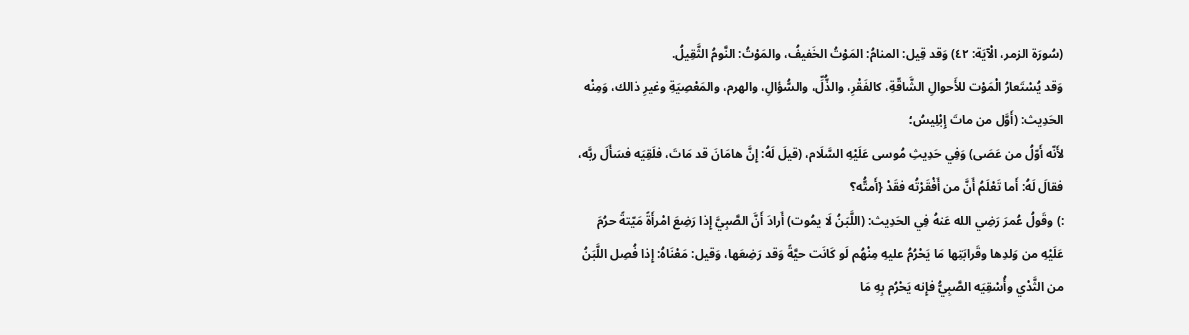(سُورَة الزمر، الْآيَة: ٤٢) وَقد قِيل: المنامُ: المَوْتُ الخَفيفُ، والمَوْتُ: النَّومُ الثَّقِيلُ.
وَقد يُسْتَعارُ الْمَوْت للأَحوالِ الشَّاقّةِ، كالفَقْرِ، والذُّلِّ، والسُّؤالِ، والهرم، والمَعْصِيَةِ وغيرِ ذالك، وَمِنْه الحَدِيث: (أَوَّل من ماتَ إِبْلِيسُ؛
لأَنّه أَوّلُ من عَصَى) وَفِي حَدِيثِ مُوسى عَلَيْهِ السَّلَام، (قيلَ لَهُ: إِنَّ هامَانَ قد مَاتَ، فلَقِيَه فسَأَلَ ربَّه، فقالَ لَهُ: أَما تَعْلَمُ أَنَّ من أَفْقَرْتُه فقَدْ {أَمتُّه؟
:) وقَولُ عُمرَ رَضِي الله عَنهُ فِي الحَدِيث: (اللَّبَنُ لَا يمُوت) أَرادَ أَنَّ الصَّبِيَّ إِذا رَضِعَ امْرأَةً مَيّتةً حرُمَ عَلَيْهِ من وَلدِها وقَرابَتِها مَا يَحْرُمُ عليهِ مِنْهُم لَو كَانَت حيَّةً وَقد رَضِعَها، وَقيل: مَعْنَاهُ: إِذا فُصِل اللَّبَنُ من الثَّدْي وأُسْقِيَه الصَّبِيُّ فإِنه يَحْرُم بِهِ مَا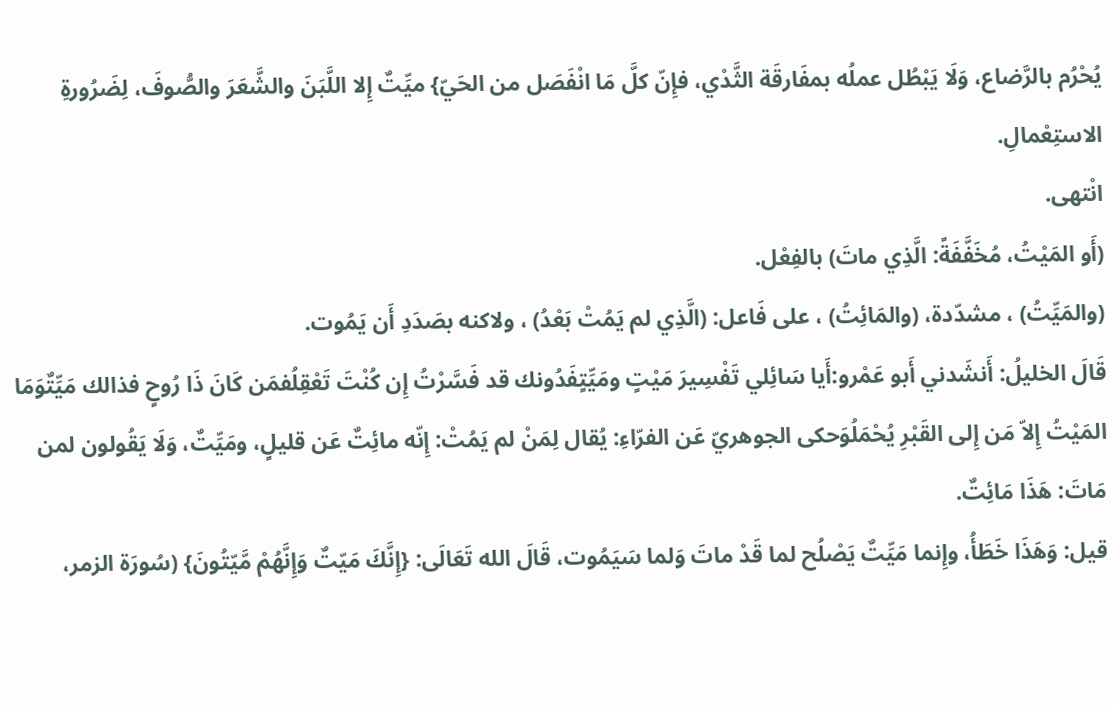يُحْرُم بالرَّضاع، وَلَا يَبْطُل عملُه بمفَارقَة الثَّدْي، فإِنّ كلَّ مَا انْفَصَل من الحَيّ} ميِّتٌ إِلا اللَّبَنَ والشَّعَرَ والصُّوفَ، لِضَرُورةِ الاستِعْمالِ.
انْتهى.
(أَو المَيْتُ، مُخَفَّفَةً: الَّذِي ماتَ) بالفِعْل.
(والمَيِّتُ) ، مشدّدة، (والمَائِتُ) ، على فَاعل: (الَّذِي لم يَمُتْ بَعْدُ) ، ولاكنه بصَدَدِ أَن يَمُوت.
قَالَ الخليلُ: أَنشَدني أَبو عَمْرو:أَيا سَائِلي تَفْسِيرَ مَيْتٍ ومَيِّتٍفَدُونك قد فَسَّرْتُ إِن كُنْتَ تَعْقِلُفمَن كَانَ ذَا رُوحٍ فذالك مَيِّتٌوَمَا المَيْتُ إِلاّ مَن إِلى القَبْرِ يُحْمَلُوَحكى الجوهريّ عَن الفرّاءِ: يُقال لِمَنْ لم يَمُتْ: إِنّه مائِتٌ عَن قليلٍ، ومَيِّتٌ، وَلَا يَقُولون لمن مَاتَ: هَذَا مَائِتٌ.
قيل: وَهَذَا خَطَأُ، وإِنما مَيِّتٌ يَصْلُح لما قَدْ ماتَ وَلما سَيَمُوت، قَالَ الله تَعَالَى: {إِنَّكَ مَيّتٌ وَإِنَّهُمْ مَّيّتُونَ} (سُورَة الزمر،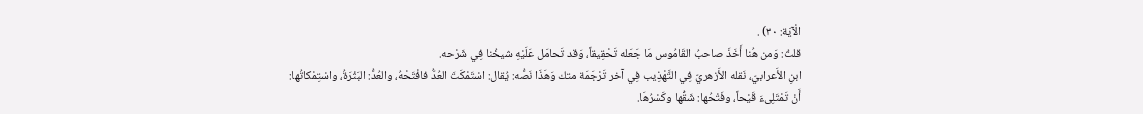الْآيَة: ٣٠) .
قلتُ: وَمن هُنا أَخَذَ صاحبُ القَامُوس مَا جَعَله تَحْقِيقاً، وَقد تَحامَل عَلَيْهِ شيخُنا فِي شَرْحه.
ابنِ الأَعرابيّ، نَقله الأَزهريّ فِي التَّهْذِيب فِي آخر تَرْجَمَة متك وَهَذَا نَصُّه: يُقال: اسْتَمْكَتَ العُدُّ فافْتَحْهُ، والعُدُّ: البَثْرَةُ، واسْتِمْكاتُها: أَنْ تَمْتَلِىءَ قَيْحاً، وفَتْحُها: شَقُّها وكَسْرُهَا.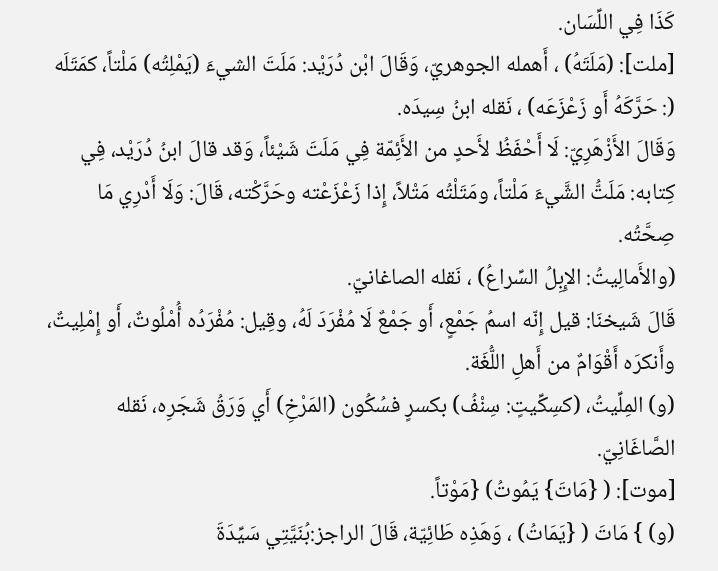كَذَا فِي اللِّسَان.
[ملت]: (مَلَتَهُ) ، أَهمله الجوهريّ، وَقَالَ ابْن دُرَيْد: مَلَتَ الشيءَ (يَمْلِتُه) مَلْتاً، كمَتَلَه (: حَرَّكَهُ أَو زَعْزَعَه) ، نَقله ابنُ سِيدَه.
وَقَالَ الأَزْهَرِيّ: لَا أَحْفَظُ لأَحدٍ من الأَئِمّة فِي مَلَتَ شَيْئاً، وَقد قالَ ابنُ دُرَيْد، فِي كِتابه: مَلَتُّ الشَّيءَ مَلْتاً، ومَتَلْتُه مَتْلاً، إِذا زَعْزَعْته وحَرَّكْته، قَالَ: وَلَا أَدْرِي مَا صِحَّتُه.
(والأَمالِيتُ: الإِبِلُ السِّراعُ) ، نَقله الصاغانيّ.
قَالَ شَيخنَا: قيل إِنّه اسمُ جَمْعٍ، أَو جَمْعٌ لَا مُفْرَدَ لَهُ، وقِيل: مُفْرَدُه أُمْلُوتٌ، أَو إِمْلِيتٌ، وأَنكرَه أَقْوَامٌ من أَهلِ اللُّغَة.
(و) المِلِّيتُ، (كسِكِّيتٍ: سِنْفُ) بكسرٍ فسُكُون (المَرْخِ) أَي وَرَقُ شَجَرِه، نَقله الصَّاغَانِيّ.
[موت]: ( {مَاتَ} يَمُوتُ) {مَوْتاً.
(و) } مَاتَ ( {يَمَاتُ) ، وَهَذِه طَائِيّة، قَالَ الراجز:بُنَيَّتِي سَيِّدَةَ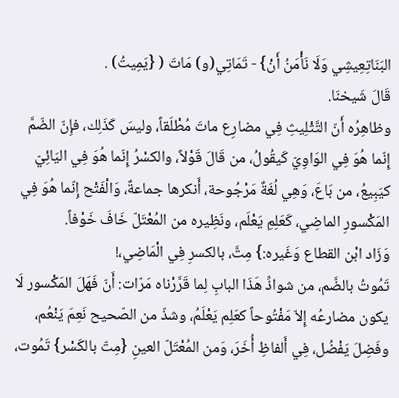البَنَاتِعِيشِي وَلَا نَأْمَنُ أَنْ} - تَمَاتِي(و) مَاتَ ( {يَمِيتُ) .
قَالَ شَيخنَا.
وظاهِرُه أَنّ التَّثْلِيثِ فِي مضارِع ماتَ مُطْلَقاً، وليسَ كَذَلِك، فإِنّ الضّمَّ إِنّما هُوَ فِي الوَاوِيّ كَيقُولُ، من قَالَ قَوْلاً، والكسْرُ إِنّما هُوَ فِي اليَائِيّ كيَبِيعُ، من بَاعَ، وَهِي لُغَةٌ مَرْجُوحة، أَنكرها جماعةٌ، وَالْفَتْح إِنّما هُوَ فِي المَكْسورِ الماضِي، كَعَلِمِ يَعْلَم، ونَظِيره من المُعْتَلّ خَافَ خَوْفاً.
وَزَاد ابْن القطاع وَغَيره:} مِتَّ، بالكسرِ فِي الْمَاضِي،!
تَمُوتُ بالضَّم، من شواذِّ هَذَا البابِ لِما قَرَّرْناه مَرّات: أَنّ فَهَلَ المَكْسور لَا يكون مضارعُه إِلاّ مَفْتُوحاً كعَلِم يَعْلَمُ، وشذّ من الصّحيح نَعِمَ يَنْعُم، وفَضِلَ يَفْضُل، فِي أَلفاظِ أُخَرَ، وَمن المُعْتَلّ العينِ {مِتّ بالكَسْر} تَمُوت،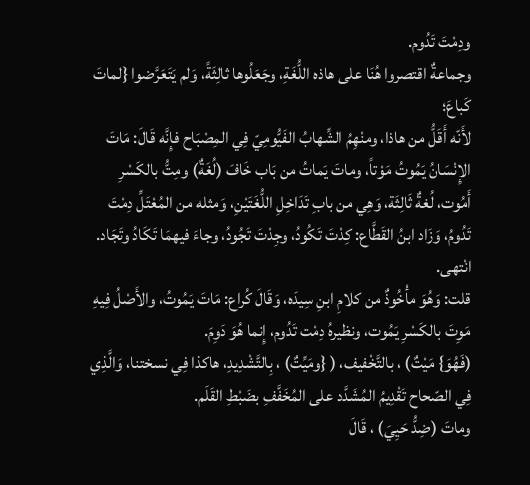ودِمْتَ تَدُوم.
وجماعةٌ اقتصروا هُنَا على هاذه اللُّغَةِ، وجَعَلُوها ثالِثَةً، وَلم يَتَعَرَّضوا {لماتَ كَباعَ؛
لأَنّه أَقَلُّ من هاذا، ومنْهِمُ الشِّهابُ الفَيُّومِيّ فِي المِصْبَاح فإِنَّه قَالَ: مَاتَ الإِنْسَانُ يَمُوتُ مَوْتاً، وماتَ يَماتُ من بَاب خَافَ (لُغَةٌ) ومِتُّ بالكَسْرِ أَمُوت، لُغةٌ ثَالِثَة، وَهِي من بابِ تَدَاخِلِ اللُّغَتَيْنِ، وَمثله من المُعْتَلِّ دِمْتَ تَدُومُ، وَزَاد ابنُ القَطَّاع: كِدْتَ تَكُودُ، وجِدْتَ تَجُودُ، وجاءَ فيهمَا تَكَادُ وتَجَاد.
انْتهى.
قلت: وَهُوَ مأْخُوذٌ من كلامِ ابنِ سِيدَه، وَقَالَ كُراع: مَاتَ يَمُوتُ، والأَصْلُ فِيهِ مَوِتَ بالكَسْرِ يَمُوت، ونظيرهُ دِمْت تَدُوم، إِنما هُوَ دَوِمَ.
(فَهُوَ} مَيْتٌ) ، بالتَّخْفيف، ( {ومَيِّتٌ) ، بِالتَّشْدِيدِ، هاكذا فِي نسختنا، وَالَّذِي فِي الصّحاح تَقْدِيمُ المُشَدَّد على المُخَفَّفِ بضَبْطِ القَلَم.
وماتَ (ضِدُّ حَيِيَ) ، قَالَ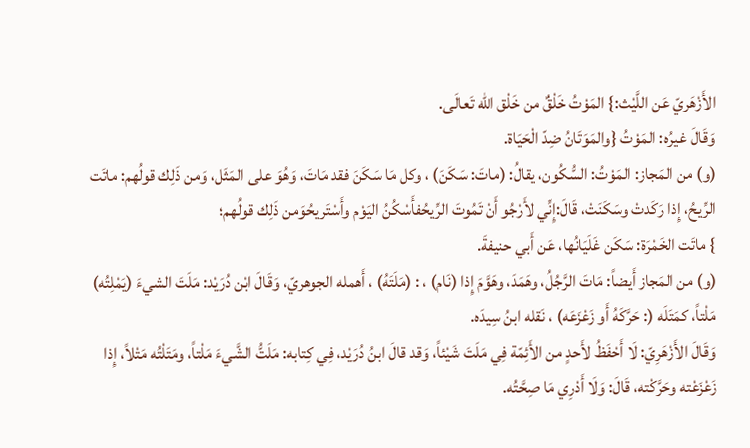الأَزْهَريّ عَن اللَّيْث:} المَوْتُ خَلْقٌ من خَلْق الله تَعالَى.
وَقَالَ غيرُه: المَوْتُ {والمَوَتَانُ ضِدّ الْحَيَاة.
(و) من المَجاز: المَوْتُ: السُّكُون، يقالُ: (ماتَ: سَكَنَ) ، وكل مَا سَكَنَ فقد مَاتَ، وَهُوَ على المَثَل، وَمن ذَلِك قولُهم: ماتَت الرِّيحُ، إِذا رَكَدتْ وسَكَنَتْ، قَالَ:إِنِّي لأَرْجُو أَنْ تَمُوتَ الرِّيحُفأَسْكُنُ اليَوْم وأَسْتَريحُوَمن ذَلِك قولُهم؛
} ماتَت الخَمْرَة: سَكَن غَلَيَانُها، عَن أَبي حنيفةَ.
(و) من المَجاز أَيضاً: مَاتَ الرَّجُلُ، وهَمَدَ، وهَوَّمَ إِذا (نَام) ، : (مَلَتَهُ) ، أَهمله الجوهريّ، وَقَالَ ابْن دُرَيْد: مَلَتَ الشيءَ (يَمْلِتُه) مَلْتاً، كمَتَلَه (: حَرَّكَهُ أَو زَعْزَعَه) ، نَقله ابنُ سِيدَه.
وَقَالَ الأَزْهَرِيّ: لَا أَحْفَظُ لأَحدٍ من الأَئِمّة فِي مَلَتَ شَيْئاً، وَقد قالَ ابنُ دُرَيْد، فِي كِتابه: مَلَتُّ الشَّيءَ مَلْتاً، ومَتَلْتُه مَتْلاً، إِذا زَعْزَعْته وحَرَّكْته، قَالَ: وَلَا أَدْرِي مَا صِحَّتُه.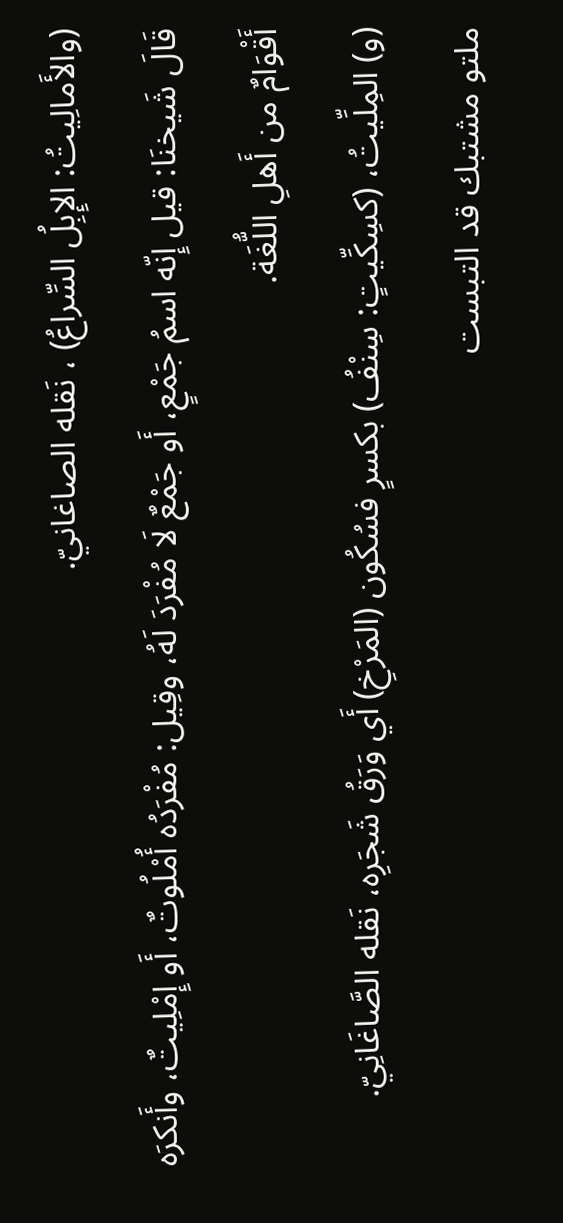(والأَمالِيتُ: الإِبِلُ السِّراعُ) ، نَقله الصاغانيّ.
قَالَ شَيخنَا: قيل إِنّه اسمُ جَمْعٍ، أَو جَمْعٌ لَا مُفْرَدَ لَهُ، وقِيل: مُفْرَدُه أُمْلُوتٌ، أَو إِمْلِيتٌ، وأَنكرَه أَقْوَامٌ من أَهلِ اللُّغَة.
(و) المِلِّيتُ، (كسِكِّيتٍ: سِنْفُ) بكسرٍ فسُكُون (المَرْخِ) أَي وَرَقُ شَجَرِه، نَقله الصَّاغَانِيّ.
ملتو مشتبك قد التبست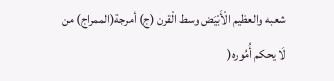شعبه والعظيم الْأَبْيَض وسط الْقرن (ج) أمرجة(الممراج) من لَا يحكم أُمُوره(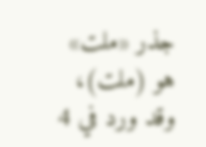جذر «ملت» هو (ملت)، وقد ورد في 4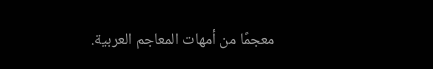معجمًا من أمهات المعاجم العربية.